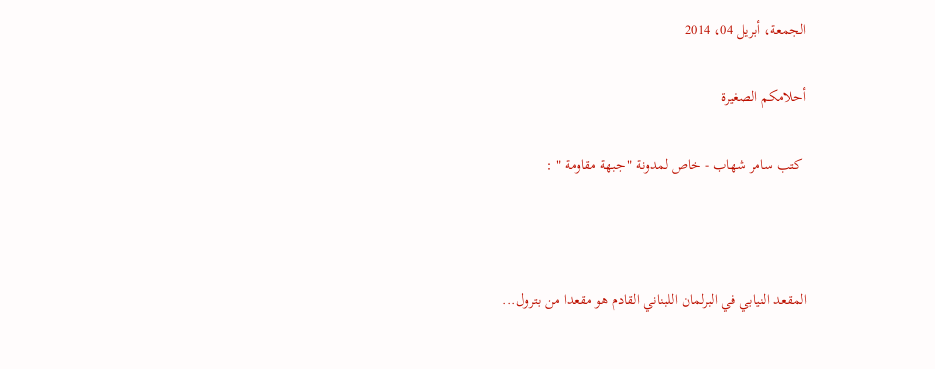الجمعة، أبريل 04، 2014

أحلامكم الصغيرة

 كتب سامر شهاب - خاص لمدونة "جبهة مقاومة " :



المقعد النيابي في البرلمان اللبناني القادم هو مقعدا من بترول...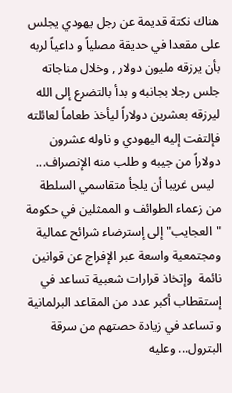هناك نكتة قديمة عن رجل يهودي يجلس على مقعدا في حديقة مصلياً و داعياً لربه بأن يرزقه مليون دولار , وخلال مناجاته جلس رجلا بجانبه و بدأ بالتضرع إلى الله ليرزقه بعشرين دولاراً ليأخذ طعاماً لعائلته  فإلتفت إليه اليهودي و ناوله عشرون دولاراً من جيبه و طلب منه الإنصراف...
  ليس غريبا أن يلجأ متقاسمي السلطة من زعماء الطوائف و الممثلين في حكومة "العجايب" إلى إسترضاء شرائح عمالية ومجتمعية واسعة عبر الإفراج عن قوانين نائمة  وإتخاذ قرارات شعبية تساعد في إستقطاب أكبر عدد من المقاعد البرلمانية و تساعد في زيادة حصتهم من سرقة البترول... وعليه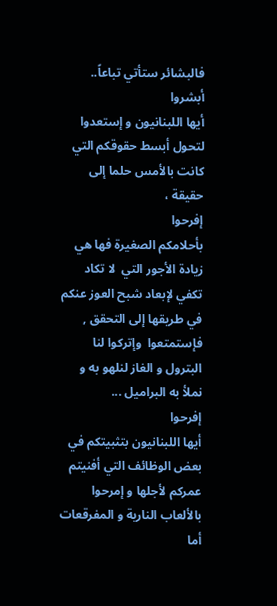فالبشائر ستأتي تباعاً..
أبشروا
أيها اللبنانيون و إستعدوا لتحول أبسط حقوقكم التي كانت بالأمس حلما إلى حقيقة ،
إفرحوا
بأحلامكم الصغيرة فها هي زيادة الأجور التي  لا تكاد تكفي لإبعاد شبح العوز عنكم في طريقها إلى التحقق , فإستمتعوا  وإتركوا لنا البترول و الغاز لنلهو به و نملأ به البراميل ...
إفرحوا
أيها اللبنانيون بتثبيتكم في بعض الوظائف التي أفنيتم عمركم لأجلها و إمرحوا بالألعاب النارية و المفرقعات أما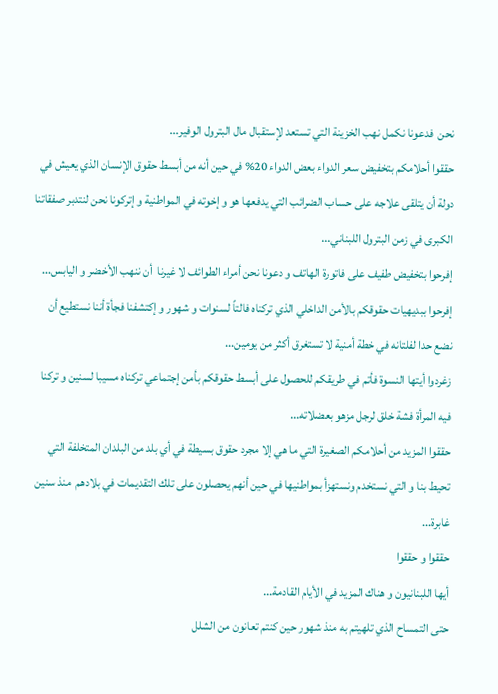نحن  فدعونا نكمل نهب الخزينة التي تستعد لإستقبال مال البترول الوفير...
حققوا أحلامكم بتخفيض سعر الدواء بعض الدواء 20% في حين أنه من أبسط حقوق الإنسان الذي يعيش في دولة أن يتلقى علاجه على حساب الضرائب التي يدفعها هو و إخوته في المواطنية و إتركونا نحن لنتدبر صفقاتنا الكبرى في زمن البترول اللبناني...
إفرحوا بتخفيض طفيف على فاتورة الهاتف و دعونا نحن أمراء الطوائف لا غيرنا  أن ننهب الأخضر و اليابس...
إفرحوا ببديهيات حقوقكم بالأمن الداخلي الذي تركناه فالتاً لسنوات و شهور و إكتشفنا فجأة أننا نستطيع أن نضع حدا لفلتانه في خطة أمنية لا تستغرق أكثر من يومين...
زغردوا أيتها النسوة فأتم في طريقكم للحصول على أبسط حقوقكم بأمن إجتماعي تركناه مسيبا لسنين و تركنا فيه المرأة فشة خلق لرجل مزهو بعضلاته...
حققوا المزيد من أحلامكم الصغيرة التي ما هي إلا مجرد حقوق بسيطة في أي بلد من البلدان المتخلفة التي تحيط بنا و التي نستخدم ونستهزأ بمواطنيها في حين أنهم يحصلون على تلك التقديمات في بلادهم  منذ سنين غابرة...
حققوا و حققوا
أيها اللبنانيون و هناك المزيد في الأيام القادمة...
حتى التمساح الذي تلهيتم به منذ شهور حين كنتم تعانون من الشلل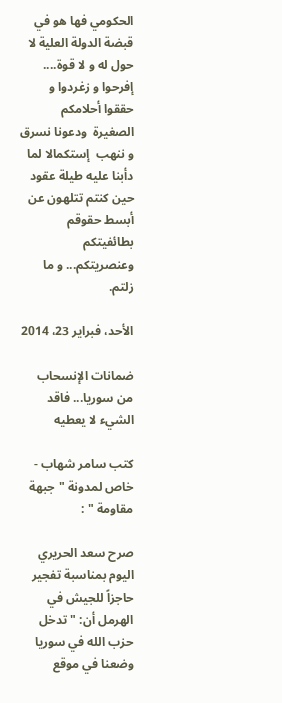الحكومي فها هو في قبضة الدولة العلية لا حول له و لا قوة....
إفرحوا و زغردوا و حققوا أحلامكم الصغيرة  ودعونا نسرق و ننهب  إستكمالا لما دأبنا عليه طيلة عقود حين كنتم تتلهون عن أبسط حقوقم بطائفيتكم وعنصريتكم... و ما زلتم.

الأحد، فبراير 23، 2014

ضمانات الإنسحاب من سوريا... فاقد الشيء لا يعطيه

كتب سامر شهاب - خاص لمدونة "جبهة مقاومة " :

صرح سعد الحريري اليوم بمناسبة تفجير حاجزاً للجيش في الهرمل أن: " تدخل حزب الله في سوريا وضعنا في موقع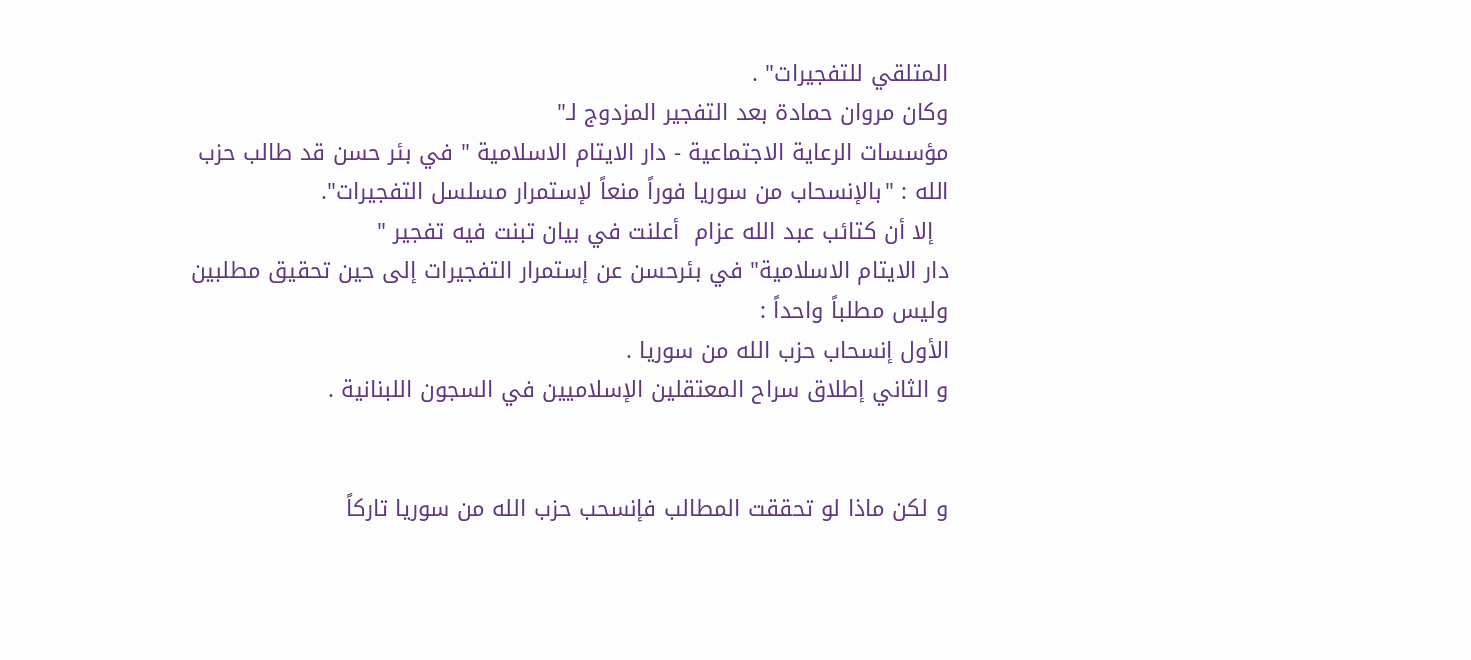المتلقي للتفجيرات" .
وكان مروان حمادة بعد التفجير المزدوج لـ"
مؤسسات الرعاية الاجتماعية - دار الايتام الاسلامية " في بئر حسن قد طالب حزب الله : "بالإنسحاب من سوريا فوراً منعاً لإستمرار مسلسل التفجيرات".
  إلا أن كتائب عبد الله عزام  أعلنت في بيان تبنت فيه تفجير "
دار الايتام الاسلامية" في بئرحسن عن إستمرار التفجيرات إلى حين تحقيق مطلبين وليس مطلباً واحداً :
الأول إنسحاب حزب الله من سوريا .
و الثاني إطلاق سراح المعتقلين الإسلاميين في السجون اللبنانية .


و لكن ماذا لو تحققت المطالب فإنسحب حزب الله من سوريا تاركاً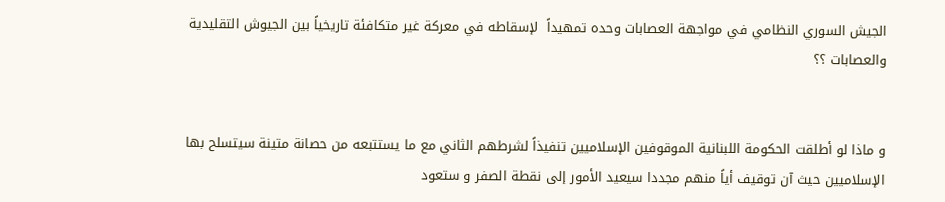الجيش السوري النظامي في مواجهة العصابات وحده تمهيداً  لإسقاطه في معركة غير متكافئة تاريخياً بين الجيوش التقليدية والعصابات ؟؟


و ماذا لو أطلقت الحكومة اللبنانية الموقوفين الإسلاميين تنفيذاً لشرطهم الثاني مع ما يستتبعه من حصانة متينة سيتسلح بها الإسلاميين حيث آن توقيف أياً منهم مجددا سيعيد الأمور إلى نقطة الصفر و ستعود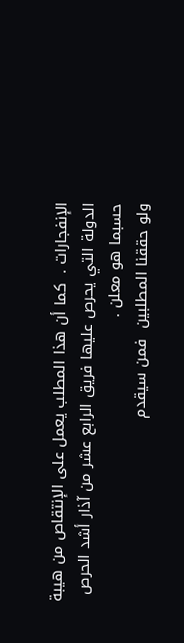الإنفجارات .  كما أن هذا المطلب يعمل على الإنتقاص من هيبة الدولة التي يحرص عليها فريق الرابع عشر من آذار أشد الحرص حسبما هو معلن .
ولو حققنا المطلبين  فمن سيقدم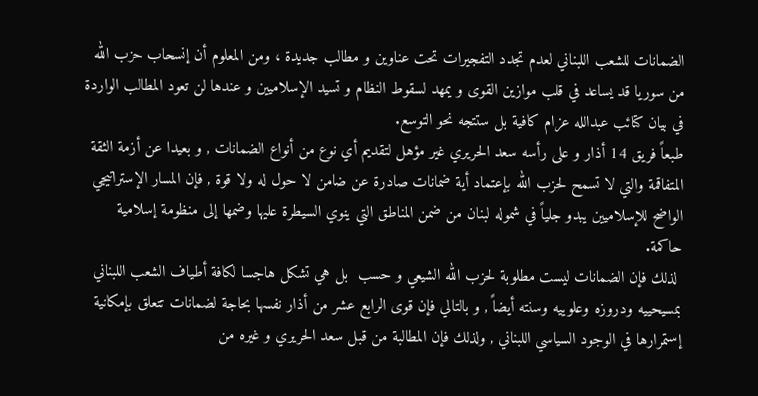الضمانات للشعب اللبناني لعدم تجدد التفجيرات تحت عناوين و مطالب جديدة ، ومن المعلوم أن إنسحاب حزب الله من سوريا قد يساعد في قلب موازين القوى و يمهد لسقوط النظام و تسيد الإسلاميين و عندها لن تعود المطالب الواردة في بيان كتائب عبدالله عزام كافية بل ستتجه نحو التوسع.
طبعاً فريق 14 أذار و على رأسه سعد الحريري غير مؤهل لتقديم أي نوع من أنواع الضمانات , و بعيدا عن أزمة الثقة المتفاقمة والتي لا تسمح لحزب الله بإعتماد أية ضمانات صادرة عن ضامن لا حول له ولا قوة , فإن المسار الإستراتيجي الواضح للإسلاميين يبدو جلياً في شموله لبنان من ضمن المناطق التي ينوي السيطرة عليها وضمها إلى منظومة إسلامية حاكمة.
 لذلك فإن الضمانات ليست مطلوبة لحزب الله الشيعي و حسب  بل هي تشكل هاجسا لكافة أطياف الشعب اللبناني بمسيحييه ودروزه وعلوييه وسنته أيضاً , و بالتالي فإن قوى الرابع عشر من أذار نفسها بحاجة لضمانات تتعلق بإمكانية إستمرارها في الوجود السياسي اللبناني , ولذلك فإن المطالبة من قبل سعد الحريري و غيره من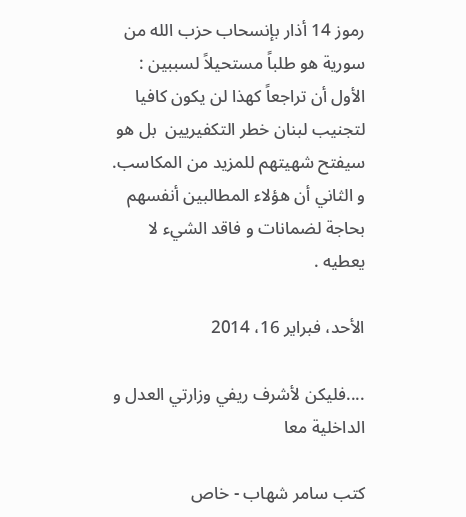رموز 14 أذار بإنسحاب حزب الله من سورية هو طلباً مستحيلاً لسببين :
الأول أن تراجعاً كهذا لن يكون كافيا لتجنيب لبنان خطر التكفيريين  بل هو سيفتح شهيتهم للمزيد من المكاسب.
و الثاني أن هؤلاء المطالبين أنفسهم بحاجة لضمانات و فاقد الشيء لا يعطيه .

الأحد، فبراير 16، 2014

....فليكن لأشرف ريفي وزارتي العدل و الداخلية معا

كتب سامر شهاب - خاص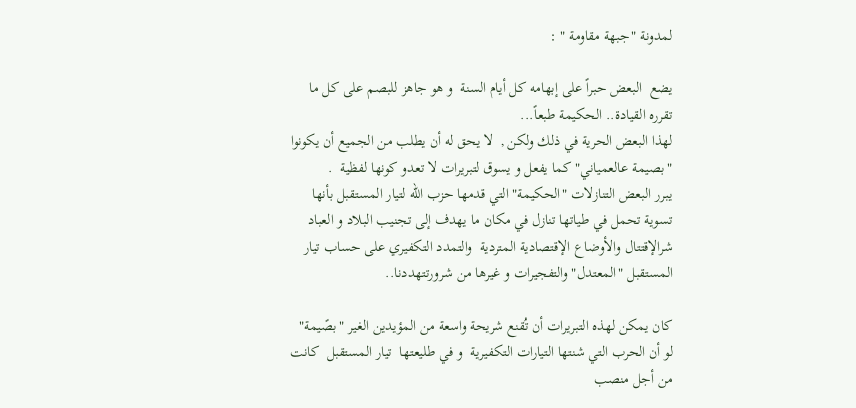لمدونة "جبهة مقاومة " :

يضع  البعض حبراً على إبهامه كل أيام السنة  و هو جاهز للبصم على كل ما تقرره القيادة.. الحكيمة طبعاً...
لهذا البعض الحرية في ذلك ولكن ,  لا يحق له أن يطلب من الجميع أن يكونوا "بصيمة عالعمياني" كما يفعل و يسوق لتبريرات لا تعدو كونها لفظية  .
يبرر البعض التنازلات "الحكيمة" التي قدمها حزب الله لتيار المستقبل بأنها تسوية تحمل في طياتها تنازل في مكان ما يهدف إلى تجنيب البلاد و العباد شرالإقتتال والأوضاع الإقتصادية المتردية  والتمدد التكفيري على حساب تيار المستقبل "المعتدل" والتفجيرات و غيرها من شرورتتهددنا..

كان يمكن لهذه التبريرات أن تُقنع شريحة واسعة من المؤيدين الغير "بصًيمة"  لو أن الحرب التي شنتها التيارات التكفيرية  و في طليعتها  تيار المستقبل  كانت من أجل منصب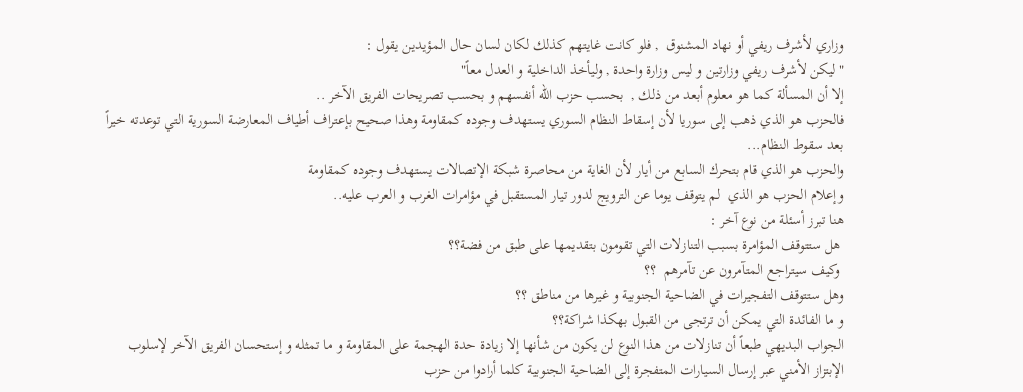وزاري لأشرف ريفي أو نهاد المشنوق  , فلو كانت غايتهم كذلك لكان لسان حال المؤيدين يقول :
"ليكن لأشرف ريفي وزارتين و ليس وزارة واحدة , وليأخذ الداخلية و العدل معاً"
إلا أن المسألة كما هو معلوم أبعد من ذلك ,  بحسب حزب الله أنفسهم و بحسب تصريحات الفريق الآخر ..
فالحزب هو الذي ذهب إلى سوريا لأن إسقاط النظام السوري يستهدف وجوده كمقاومة وهذا صحيح بإعتراف أطياف المعارضة السورية التي توعدته خيراً بعد سقوط النظام...
والحزب هو الذي قام بتحرك السابع من أيار لأن الغاية من محاصرة شبكة الإتصالات يستهدف وجوده كمقاومة
وإعلام الحزب هو الذي  لم يتوقف يوما عن الترويج لدور تيار المستقبل في مؤامرات الغرب و العرب عليه..
هنا تبرز أسئلة من نوع آخر :
 هل ستتوقف المؤامرة بسبب التنازلات التي تقومون بتقديمها على طبق من فضة؟؟
 وكيف سيتراجع المتآمرون عن تآمرهم  ؟؟
وهل ستتوقف التفجيرات في الضاحية الجنوبية و غيرها من مناطق ؟؟
و ما الفائدة التي يمكن أن ترتجى من القبول بهكذا شراكة؟؟
الجواب البديهي طبعاً أن تنازلات من هذا النوع لن يكون من شأنها إلا زيادة حدة الهجمة على المقاومة و ما تمثله و إستحسان الفريق الآخر لإسلوب الإبتزاز الأمني عبر إرسال السيارات المتفجرة إلى الضاحية الجنوبية كلما أرادوا من حزب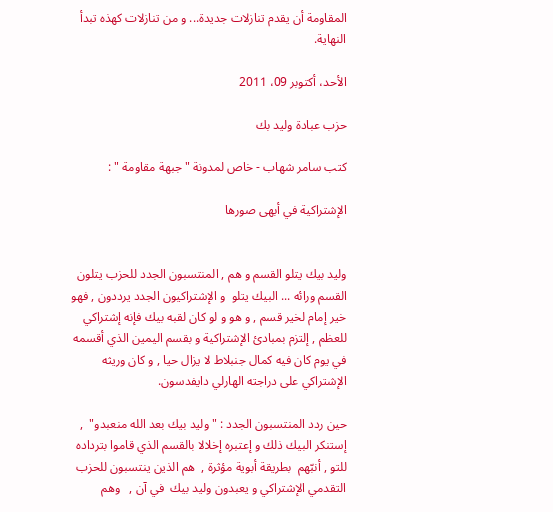المقاومة أن يقدم تنازلات جديدة... و من تنازلات كهذه تبدأ النهاية.

الأحد، أكتوبر 09، 2011

حزب عبادة وليد بك

كتب سامر شهاب - خاص لمدونة "جبهة مقاومة " :

الإشتراكية في أبهى صورها


وليد بيك يتلو القسم و هم , المنتسبون الجدد للحزب يتلون القسم ورائه ... البيك يتلو  و الإشتراكيون الجدد يرددون , فهو خير إمام لخير قسم , و هو و لو كان لقبه بيك فإنه إشتراكي للعظم , إلتزم بمبادئ الإشتراكية و بقسم اليمين الذي أقسمه في يوم كان فيه كمال جنبلاط لا يزال حيا , و كان وريثه الإشتراكي على دراجته الهارلي دايفدسون.

حين ردد المنتسبون الجدد : "وليد بيك بعد الله منعبدو"  , إستنكر البيك ذلك و إعتبره إخلالا بالقسم الذي قاموا بترداده للتو , أنبّهم  بطريقة أبوية مؤثرة ,  هم الذين ينتسبون للحزب التقدمي الإشتراكي و يعبدون وليد بيك  في آن ,   وهم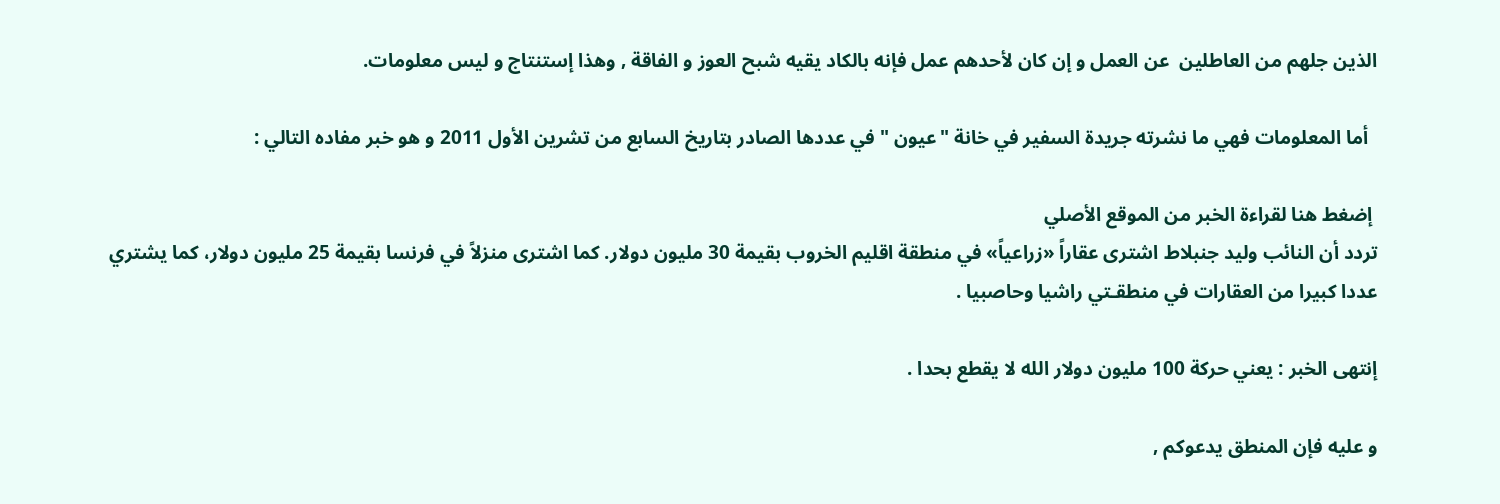الذين جلهم من العاطلين  عن العمل و إن كان لأحدهم عمل فإنه بالكاد يقيه شبح العوز و الفاقة , وهذا إستنتاج و ليس معلومات.

  أما المعلومات فهي ما نشرته جريدة السفير في خانة "عيون " في عددها الصادر بتاريخ السابع من تشرين الأول 2011 و هو خبر مفاده التالي :

 إضغط هنا لقراءة الخبر من الموقع الأصلي
تردد أن النائب وليد جنبلاط اشترى عقاراً «زراعياً» في منطقة اقليم الخروب بقيمة 30 مليون دولار. كما اشترى منزلاً في فرنسا بقيمة 25 مليون دولار، كما يشتري عددا كبيرا من العقارات في منطقـتي راشيا وحاصبيا .

إنتهى الخبر : يعني حركة 100 مليون دولار الله لا يقطع بحدا .

و عليه فإن المنطق يدعوكم ,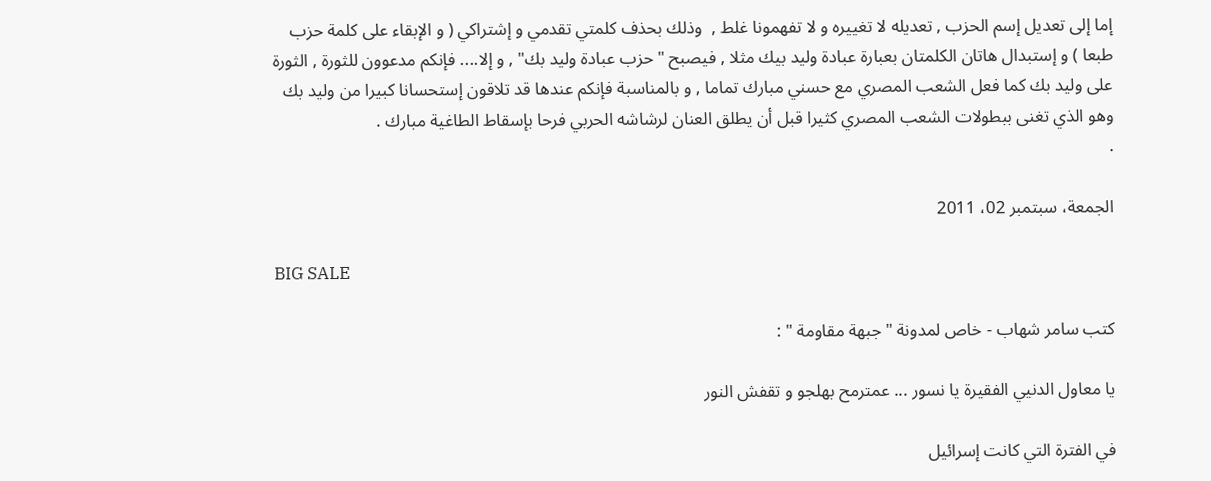إما إلى تعديل إسم الحزب , تعديله لا تغييره و لا تفهمونا غلط ,  وذلك بحذف كلمتي تقدمي و إشتراكي ( و الإبقاء على كلمة حزب طبعا ) و إستبدال هاتان الكلمتان بعبارة عبادة وليد بيك مثلا , فيصبح "حزب عبادة وليد بك" , و إلا.... فإنكم مدعوون للثورة , الثورة على وليد بك كما فعل الشعب المصري مع حسني مبارك تماما , و بالمناسبة فإنكم عندها قد تلاقون إستحسانا كبيرا من وليد بك وهو الذي تغنى ببطولات الشعب المصري كثيرا قبل أن يطلق العنان لرشاشه الحربي فرحا بإسقاط الطاغية مبارك .
.

الجمعة، سبتمبر 02، 2011

BIG SALE

كتب سامر شهاب - خاص لمدونة "جبهة مقاومة " :

يا معاول الدنيي الفقيرة يا نسور ... عمترمح بهلجو و تقفش النور

في الفترة التي كانت إسرائيل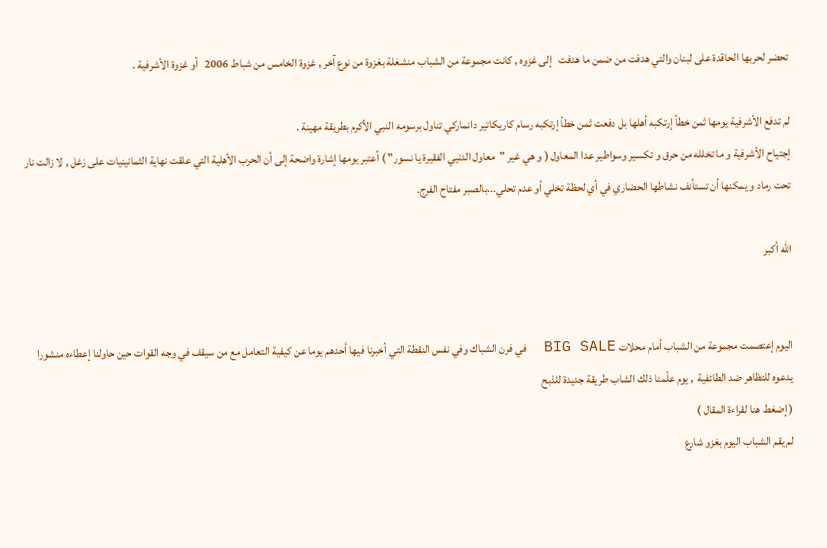تحضر لحربها الحاقدة على لبنان والتي هدفت من ضمن ما هدفت   إلى غزوه , كانت مجموعة من الشباب منشغلة بغزوة من نوع آخر , غزوة الخامس من شباط 2006   أو غزوة الأشرفية .

لم تدفع الأشرفية يومها ثمن خطأ إرتكبه أهلها بل دفعت ثمن خطأ إرتكبه رسام كاريكاتير دانماركي تناول برسومه النبي الأكرم بطريقة مهينة .
إجتياح الأشرفية و ما تخلله من حرق و تكسير وسواطير عدا المعاول ( و هي غير "معاول الدنيي الفقيرة يا نسور" ) أعتبر يومها إشارة واضحة إلى أن الحرب الأهلية التي علقت نهاية الثمانينيات على زغل , لا زالت نار تحت رماد و يمكنها أن تستأنف نشاطها الحضاري في أي لحظة تخلي أو عدم تحلي...بالصبر مفتاح الفرج.

الله أكبر


اليوم إعتصمت مجموعة من الشباب أمام محلات BIG SALE  في فرن الشباك وفي نفس النقطة التي أخبرنا فيها أحدهم يوما عن كيفية التعامل مع من سيقف في وجه القوات حين حاولنا إعطاءه منشورا يدعوه للتظاهر ضد الطائفية  , يوم علّمنا ذلك الشاب طريقة جديدة للذبح
( إضغط هنا لقراءة المقال )
لم يقم الشباب اليوم بغزو شارع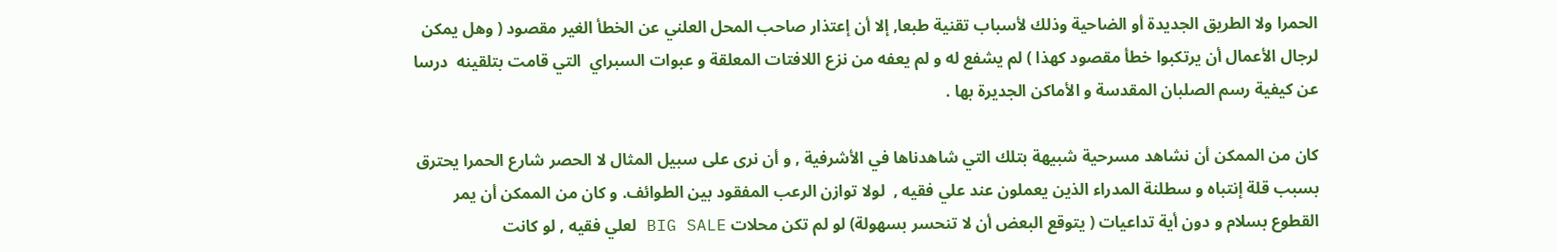الحمرا ولا الطريق الجديدة أو الضاحية وذلك لأسباب تقنية طبعا, إلا أن إعتذار صاحب المحل العلني عن الخطأ الغير مقصود ( وهل يمكن لرجال الأعمال أن يرتكبوا خطأ مقصود كهذا ) لم يشفع له و لم يعفه من نزع اللافتات المعلقة و عبوات السبراي  التي قامت بتلقينه  درسا عن كيفية رسم الصلبان المقدسة و الأماكن الجديرة بها .

كان من الممكن أن نشاهد مسرحية شبيهة بتلك التي شاهدناها في الأشرفية , و أن نرى على سبيل المثال لا الحصر شارع الحمرا يحترق بسبب قلة إنتباه و سطلنة المدراء الذين يعملون عند علي فقيه ,  لولا توازن الرعب المفقود بين الطوائف. و كان من الممكن أن يمر القطوع بسلام و دون أية تداعيات ( يتوقع البعض أن لا تنحسر بسهولة) لو لم تكن محلات BIG SALE لعلي فقيه , لو كانت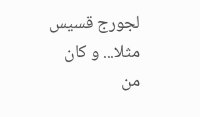لجورج قسيس مثلا... و كان من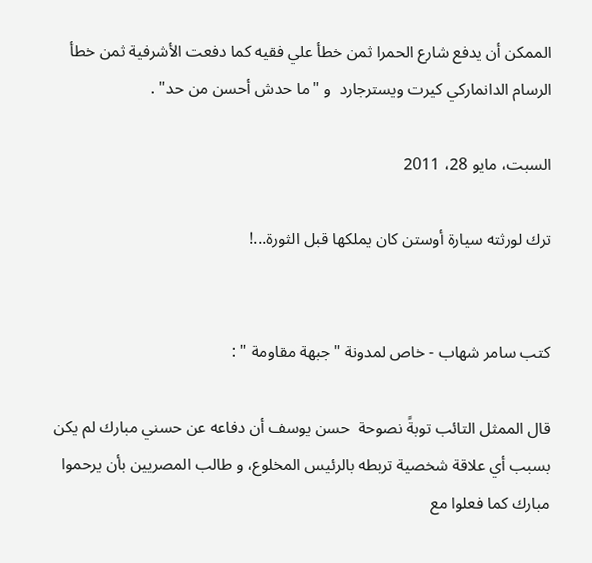الممكن أن يدفع شارع الحمرا ثمن خطأ علي فقيه كما دفعت الأشرفية ثمن خطأ الرسام الدانماركي كيرت ويسترجارد  و "ما حدش أحسن من حد" .

السبت، مايو 28، 2011

ترك لورثته سيارة أوستن كان يملكها قبل الثورة...!


كتب سامر شهاب - خاص لمدونة "جبهة مقاومة " :

قال الممثل التائب توبةً نصوحة  حسن يوسف أن دفاعه عن حسني مبارك لم يكن بسبب أي علاقة شخصية تربطه بالرئيس المخلوع، و طالب المصريين بأن يرحموا مبارك كما فعلوا مع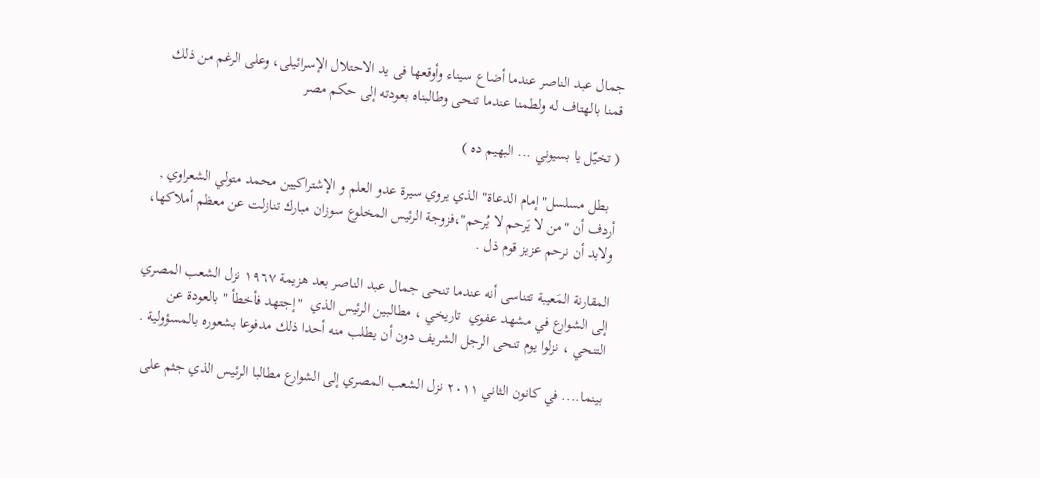جمال عبد الناصر عندما أضاع سيناء وأوقعها فى يد الاحتلال الإسرائيلى، وعلى الرغم من ذلك قمنا بالهتاف له ولطمنا عندما تنحى وطالبناه بعودته إلى حكم مصر

( تخيّل يا بسيوني ... البهيم ده )

  بطل مسلسل"إمام الدعاة" الذي يروي سيرة عدو العلم و الإشتراكيين محمد متولي الشعراوي , أردف أن "من لا يَرحم لا يُرحم"،فزوجة الرئيس المخلوع سوزان مبارك تنازلت عن معظم أملاكها، ولابد أن نرحم عزيز قوم ذل .

المقارنة المَعيبة تتناسى أنه عندما تنحى جمال عبد الناصر بعد هزيمة ١٩٦٧ نزل الشعب المصري إلى الشوارع في مشهد عفوي  تاريخي ، مطالبين الرئيس الذي  "إجتهد فأخطأ " بالعودة عن التنحي ، نزلوا يوم تنحى الرجل الشريف دون أن يطلب منه أحدا ذلك مدفوعا بشعوره بالمسؤولية .

بينما.... في كانون الثاني ٢٠١١ نزل الشعب المصري إلى الشوارع مطالبا الرئيس الذي جثم على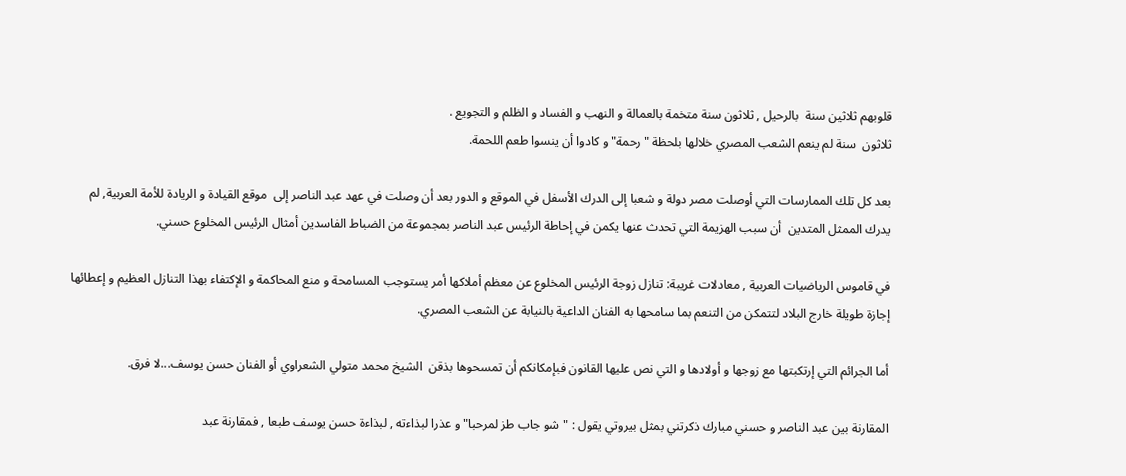قلوبهم ثلاثين سنة  بالرحيل , ثلاثون سنة متخمة بالعمالة و النهب و الفساد و الظلم و التجويع .
ثلاثون  سنة لم ينعم الشعب المصري خلالها بلحظة "رحمة" و كادوا أن ينسوا طعم اللحمة.

بعد كل تلك الممارسات التي أوصلت مصر دولة و شعبا إلى الدرك الأسفل في الموقع و الدور بعد أن وصلت في عهد عبد الناصر إلى  موقع القيادة و الريادة للأمة العربية, لم يدرك الممثل المتدين  أن سبب الهزيمة التي تحدث عنها يكمن في إحاطة الرئيس عبد الناصر بمجموعة من الضباط الفاسدين أمثال الرئيس المخلوع حسني.

في قاموس الرياضيات العربية , معادلات غريبة: تنازل زوجة الرئيس المخلوع عن معظم أملاكها أمر يستوجب المسامحة و منع المحاكمة و الإكتفاء بهذا التنازل العظيم و إعطائها إجازة طويلة خارج البلاد لتتمكن من التنعم بما سامحها به الفنان الداعية بالنيابة عن الشعب المصري.

أما الجرائم التي إرتكبتها مع زوجها و أولادها و التي نص عليها القانون فبإمكانكم أن تمسحوها بذقن  الشيخ محمد متولي الشعراوي أو الفنان حسن يوسف...لا فرق.

المقارنة بين عبد الناصر و حسني مبارك ذكرتني بمثل بيروتي يقول : "شو جاب طز لمرحبا" و عذرا لبذاءته , لبذاءة حسن يوسف طبعا , فمقارنة عبد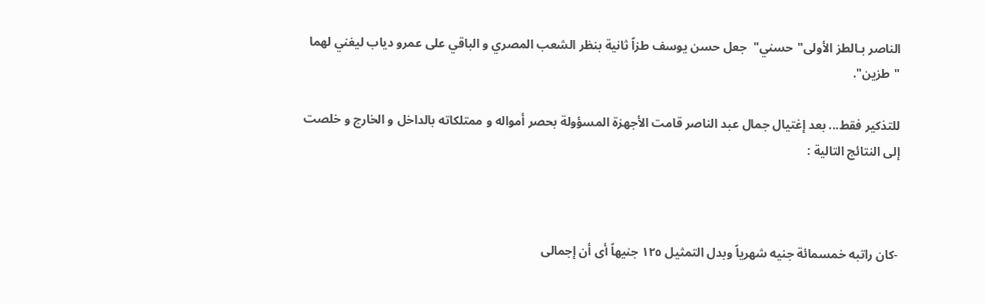الناصر بـالطز الأولى"حسني"  جعل حسن يوسف طزاً ثانية بنظر الشعب المصري و الباقي على عمرو دياب ليغني لهما "طزين".

للتذكير فقط... بعد إغتيال جمال عبد الناصر قامت الأجهزة المسؤولة بحصر أمواله و ممتلكاته بالداخل و الخارج و خلصت إلى النتائج التالية :



-كان راتبه خمسمائة جنيه شهرياً وبدل التمثيل ١٢٥ جنيهاً أى أن إجمالى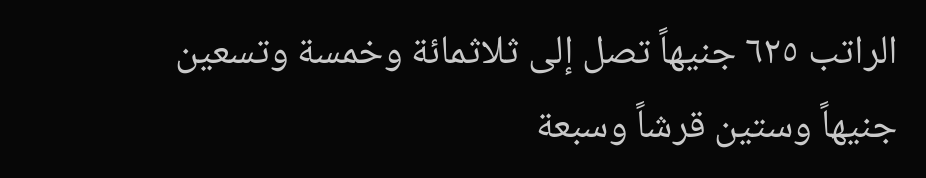الراتب ٦٢٥ جنيهاً تصل إلى ثلاثمائة وخمسة وتسعين جنيهاً وستين قرشاً وسبعة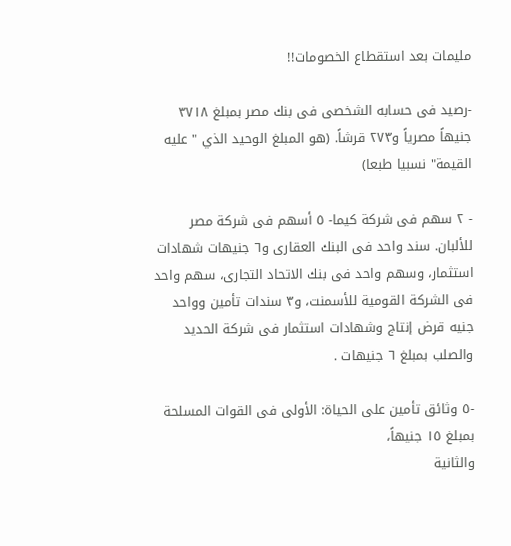مليمات بعد استقطاع الخصومات!!

-رصيد فى حسابه الشخصى فى بنك مصر بمبلغ ٣٧١٨ جنيهاً مصرياً و٢٧٣ قرشاً. (هو المبلغ الوحيد الذي " عليه القيمة" نسبيا طبعا)

- ٢ سهم فى شركة كيما- ٥ أسهم فى شركة مصر للألبان. سند واحد فى البنك العقارى و٦ جنيهات شهادات استثمار، وسهم واحد فى بنك الاتحاد التجارى، سهم واحد فى الشركة القومية للأسمنت، و٣ سندات تأمين وواحد جنيه قرض إنتاج وشهادات استثمار فى شركة الحديد والصلب بمبلغ ٦ جنيهات .

-٥ وثائق تأمين على الحياة: الأولى فى القوات المسلحة بمبلغ ١٥ جنيهاً،
والثانية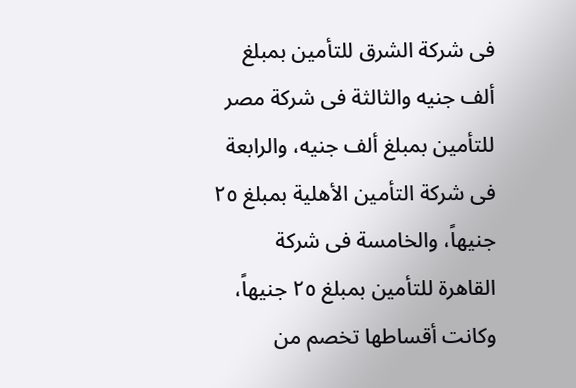فى شركة الشرق للتأمين بمبلغ ألف جنيه والثالثة فى شركة مصر للتأمين بمبلغ ألف جنيه، والرابعة فى شركة التأمين الأهلية بمبلغ ٢٥ جنيهاً، والخامسة فى شركة القاهرة للتأمين بمبلغ ٢٥ جنيهاً، وكانت أقساطها تخصم من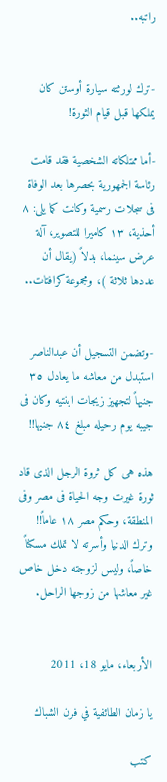راتبه..


-ترك لورثته سيارة أوستن كان يملكها قبل قيام الثورة!

-أما ممتلكاته الشخصية فقد قامت رئاسة الجمهورية بحصرها بعد الوفاة فى سجلات رسمية وكانت كما يلى: ٨ أحذية، ١٣ كاميرا للتصوير، آلة عرض سينما، بدلاً (يقال أن عددها ثلاثة )، ومجموعة كرافتات..


-وتضمن التسجيل أن عبدالناصر استبدل من معاشه ما يعادل ٣٥ جنيهاً لتجهيز زيجات ابنتيه وكان فى جيبه يوم رحيله مبلغ ٨٤ جنيها!!

هذه هى كل ثروة الرجل الذى قاد ثورة غيرت وجه الحياة فى مصر وفى المنطقة، وحكم مصر ١٨ عاماً!!
وترك الدنيا وأسرته لا تملك مسكناً خاصاً، وليس لزوجته دخل خاص غير معاشها من زوجها الراحل.


الأربعاء، مايو 18، 2011

يا زمان الطائفية في فرن الشباك

كتب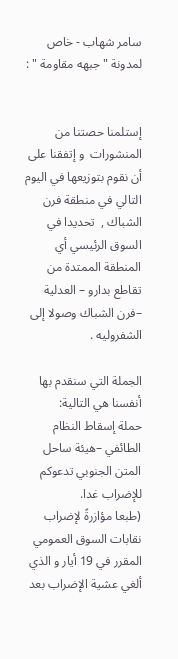سامر شهاب - خاص لمدونة " جبهه مقاومة " :


إستلمنا حصتنا من المنشورات  و إتفقنا على أن نقوم بتوزيعها في اليوم التالي في منطقة فرن الشباك ,  تحديدا في السوق الرئيسي أي المنطقة الممتدة من تقاطع بدارو – العدلية –فرن الشباك وصولا إلى الشفروليه .

الجملة التي سنقدم بها أنفسنا هي التالية:
حملة إسقاط النظام الطائفي –هيئة ساحل المتن الجنوبي تدعوكم للإضراب غدا.
(طبعا مؤازرةً لإضراب نقابات السوق العمومي المقرر في 19 أيار و الذي ألغي عشية الإضراب بعد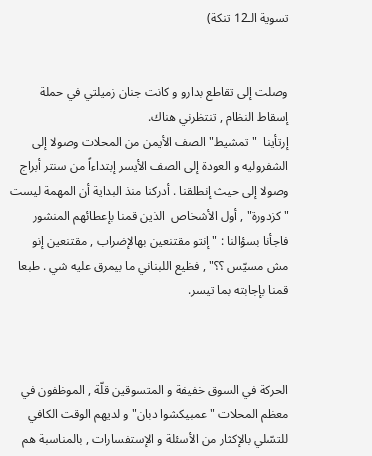تسوية الـ12 تنكة)


وصلت إلى تقاطع بدارو و كانت جنان زميلتي في حملة إسقاط النظام , تنتظرني هناك.
إرتأينا  "تمشيط" الصف الأيمن من المحلات وصولا إلى الشفروليه و العودة إلى الصف الأيسر إبتداءاً من سنتر أبراج وصولا إلى حيث إنطلقنا . أدركنا منذ البداية أن المهمة ليست  "كزدورة" , أول الأشخاص  الذين قمنا بإعطائهم المنشور فاجأنا بسؤالنا : " إنتو مقتنعين بهالإضراب , مقتنعين إنو مش مسيّس ؟؟" , فظيع اللبناني ما بيمرق عليه شي . طبعا قمنا بإجابته بما تيسر.



الحركة في السوق خفيفة و المتسوقين قلّة , الموظفون في معظم المحلات " عمبيكشوا دبان" و لديهم الوقت الكافي للتسّلي بالإكثار من الأسئلة و الإستفسارات , بالمناسبة هم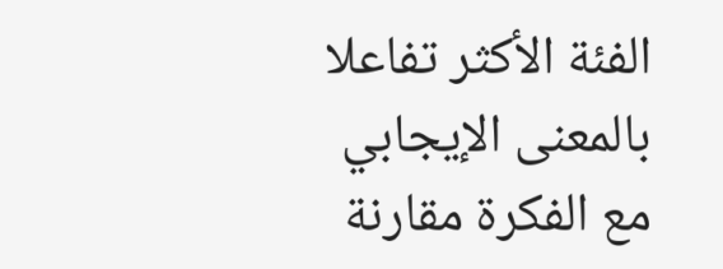الفئة الأكثر تفاعلا بالمعنى الإيجابي مع الفكرة مقارنة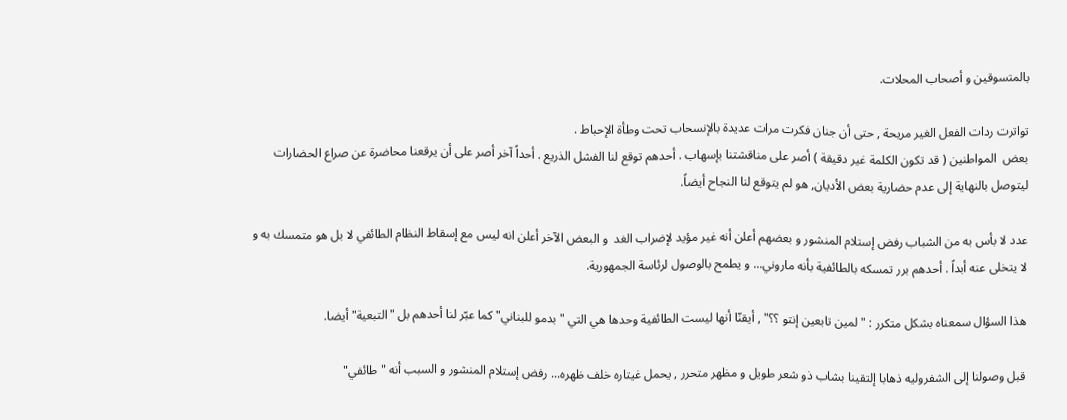بالمتسوقين و أصحاب المحلات.

تواترت ردات الفعل الغير مريحة , حتى أن جنان فكرت مرات عديدة بالإنسحاب تحت وطأة الإحباط .
بعض  المواطنين ( قد تكون الكلمة غير دقيقة ) أصر على مناقشتنا بإسهاب . أحدهم توقع لنا الفشل الذريع . أحداً آخر أصر على أن يرقعنا محاضرة عن صراع الحضارات ليتوصل بالنهاية إلى عدم حضارية بعض الأديان, هو لم يتوقع لنا النجاح أيضاً.

عدد لا بأس به من الشباب رفض إستلام المنشور و بعضهم أعلن أنه غير مؤيد لإضراب الغد  و البعض الآخر أعلن انه ليس مع إسقاط النظام الطائفي لا بل هو متمسك به و لا يتخلى عنه أبداً . أحدهم برر تمسكه بالطائفية بأنه ماروني... و يطمح بالوصول لرئاسة الجمهورية.

هذا السؤال سمعناه بشكل متكرر : "لمين تابعين إنتو ؟؟" , أيقنّا أنها ليست الطائفية وحدها هي التي "بدمو للبناني" كما عبّر لنا أحدهم بل "التبعية" أيضا.

قبل وصولنا إلى الشفروليه ذهابا إلتقينا بشاب ذو شعر طويل و مظهر متحرر , يحمل غيتاره خلف ظهره... رفض إستلام المنشور و السبب أنه "طائفي"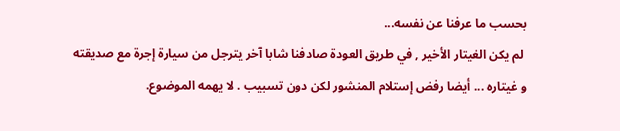بحسب ما عرفنا عن نفسه...
 لم يكن الغيتار الأخير , في طريق العودة صادفنا شابا آخر يترجل من سيارة إجرة مع صديقته و غيتاره ... أيضا رفض إستلام المنشور لكن دون تسبيب . لا يهمه الموضوع.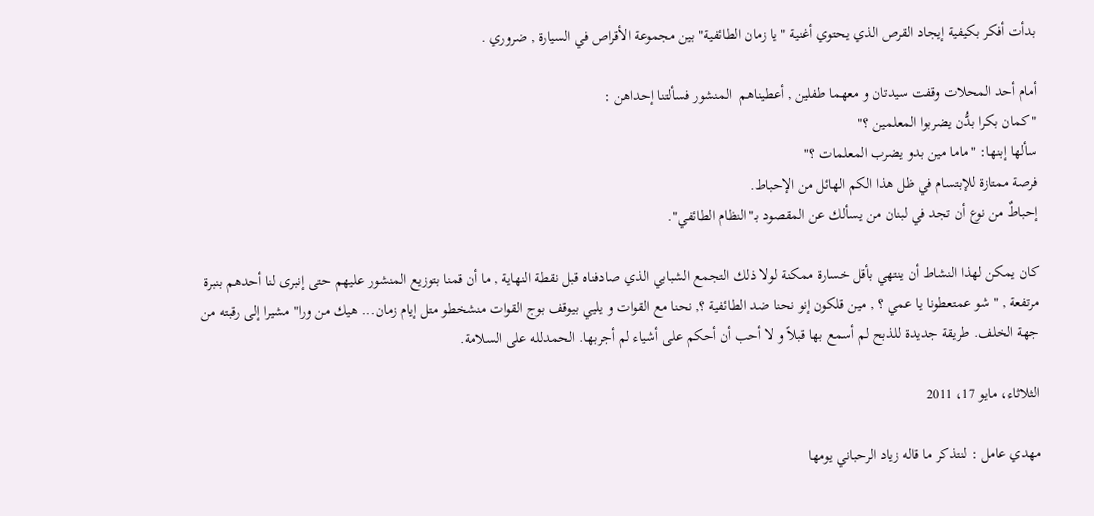بدأت أفكر بكيفية إيجاد القرص الذي يحتوي أغنية " يا زمان الطائفية" بين مجموعة الأقراص في السيارة , ضروري .

أمام أحد المحلات وقفت سيدتان و معهما طفلين , أعطيناهم  المنشور فسألتنا إحداهن :
"كمان بكرا بدُّن يضربوا المعلمين ؟"
سألها إبنها: "ماما مين بدو يضرب المعلمات ؟"
فرصة ممتازة للإبتسام في ظل هذا الكم الهائل من الإحباط.
إحباطٌ من نوع أن تجد في لبنان من يسألك عن المقصود بـ"النظام الطائفي".

كان يمكن لهذا النشاط أن ينتهي بأقل خسارة ممكنة لولا ذلك التجمع الشبابي الذي صادفناه قبل نقطة النهاية , ما أن قمنا بتوزيع المنشور عليهم حتى إنبرى لنا أحدهم بنبرة مرتفعة , " شو عمتعطونا يا عمي ؟ , مين قلكون إنو نحنا ضد الطائفية ؟, نحنا مع القوات و يليي بيوقف بوج القوات منشخطو متل إيام زمان... هيك من ورا" مشيرا إلى رقبته من جهة الخلف. طريقة جديدة للذبح لم أسمع بها قبلاً و لا أحب أن أحكم على أشياء لم أجربها. الحمدلله على السلامة.

الثلاثاء، مايو 17، 2011

مهدي عامل : لنتذكر ما قاله زياد الرحباني يومها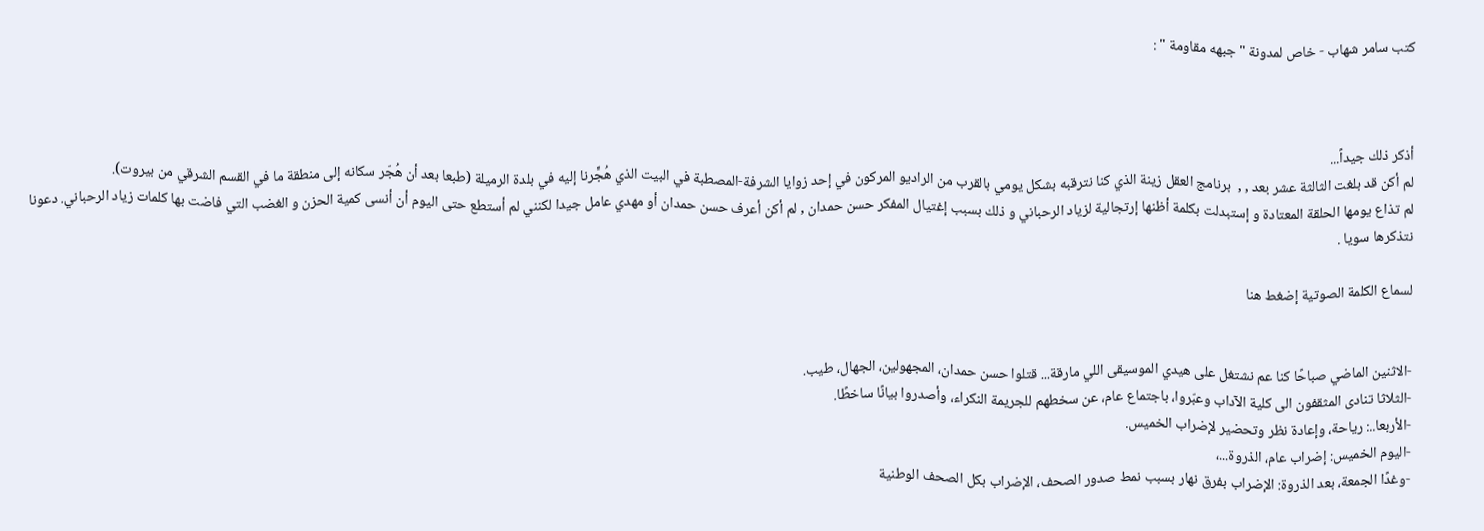كتب سامر شهاب - خاص لمدونة " جبهه مقاومة " :



أذكر ذلك جيداً...
لم أكن قد بلغت الثالثة عشر بعد , ,  برنامج العقل زينة الذي كنا نترقبه بشكل يومي بالقرب من الراديو المركون في إحد زوايا الشرفة-المصطبة في البيت الذي هُجٍّرنا إليه في بلدة الرميلة (طبعا بعد أن هُجّر سكانه إلى منطقة ما في القسم الشرقي من بيروت).
لم تذاع يومها الحلقة المعتادة و إستبدلت بكلمة أظنها إرتجالية لزياد الرحباني و ذلك بسبب إغتيال المفكر حسن حمدان , لم أكن أعرف حسن حمدان أو مهدي عامل جيدا لكنني لم أستطع حتى اليوم أن أنسى كمية الحزن و الغضب التي فاضت بها كلمات زياد الرحباني. دعونا نتذكرها سويا .

لسماع الكلمة الصوتية إضغط هنا


-الاثنين الماضي صباحًا كنا عم نشتغل على هيدي الموسيقى اللي مارقة... قتلوا حسن حمدان، المجهولين، الجهال، طيب.
-الثلاثا تنادى المثقفون الى كلية الآداب وعبّروا، باجتماع عام، عن سخطهم للجريمة النكراء، وأصدروا بيانًا ساخطًا.
-الأربعا..: رياحة، وإعادة نظر وتحضير لإضراب الخميس.
-اليوم الخميس: إضراب عام، الذروة...،
-وغدًا الجمعة، بعد الذروة: الإضراب بفرق نهار بسبب نمط صدور الصحف، الإضراب بكل الصحف الوطنية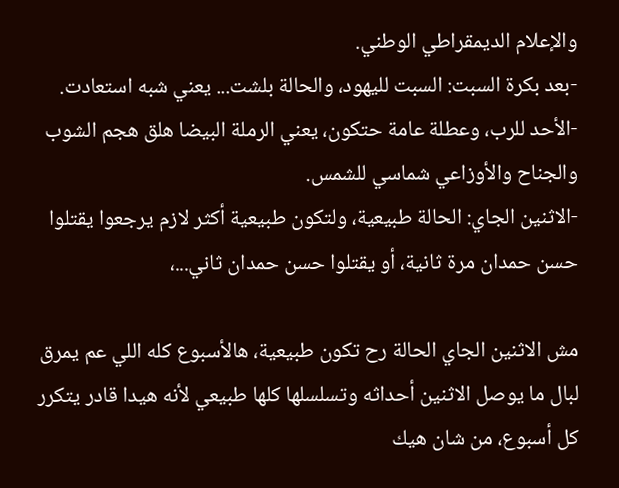والإعلام الديمقراطي الوطني.
-بعد بكرة السبت: السبت لليهود، والحالة بلشت... يعني شبه استعادت.
-الأحد للرب، وعطلة عامة حتكون، يعني الرملة البيضا هلق هجم الشوب والجناح والأوزاعي شماسي للشمس.
-الاثنين الجاي: الحالة طبيعية، ولتكون طبيعية أكثر لازم يرجعوا يقتلوا حسن حمدان مرة ثانية، أو يقتلوا حسن حمدان ثاني...،

مش الاثنين الجاي الحالة رح تكون طبيعية، هالأسبوع كله اللي عم يمرق لبال ما يوصل الاثنين أحداثه وتسلسلها كلها طبيعي لأنه هيدا قادر يتكرر كل أسبوع، من شان هيك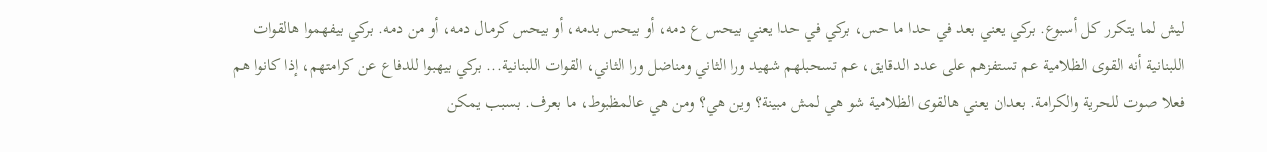ليش لما يتكرر كل أسبوع. بركي يعني بعد في حدا ما حس، بركي في حدا يعني بيحس ع دمه، أو بيحس بدمه، أو بيحس كرمال دمه، أو من دمه. بركي بيفهموا هالقوات اللبنانية أنه القوى الظلامية عم تستفزهم على عدد الدقايق، عم تسحبلهم شهيد ورا الثاني ومناضل ورا الثاني، القوات اللبنانية... بركي بيهبوا للدفاع عن كرامتهم، إذا كانوا هم فعلا صوت للحرية والكرامة. بعدان يعني هالقوى الظلامية شو هي لمش مبينة؟ وين هي؟ ومن هي عالمظبوط، ما بعرف. بسبب يمكن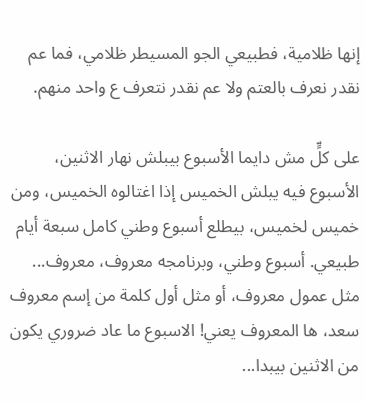إنها ظلامية، فطبيعي الجو المسيطر ظلامي، فما عم نقدر نعرف بالعتم ولا عم نقدر نتعرف ع واحد منهم.

على كلٍّ مش دايما الأسبوع بيبلش نهار الاثنين، الأسبوع فيه يبلش الخميس إذا اغتالوه الخميس، ومن خميس لخميس، بيطلع أسبوع وطني كامل سبعة أيام طبيعي. أسبوع وطني، وبرنامجه معروف، معروف... مثل عمول معروف، أو مثل أول كلمة من إسم معروف سعد، ها المعروف يعني! الاسبوع ما عاد ضروري يكون من الاثنين بيبدا...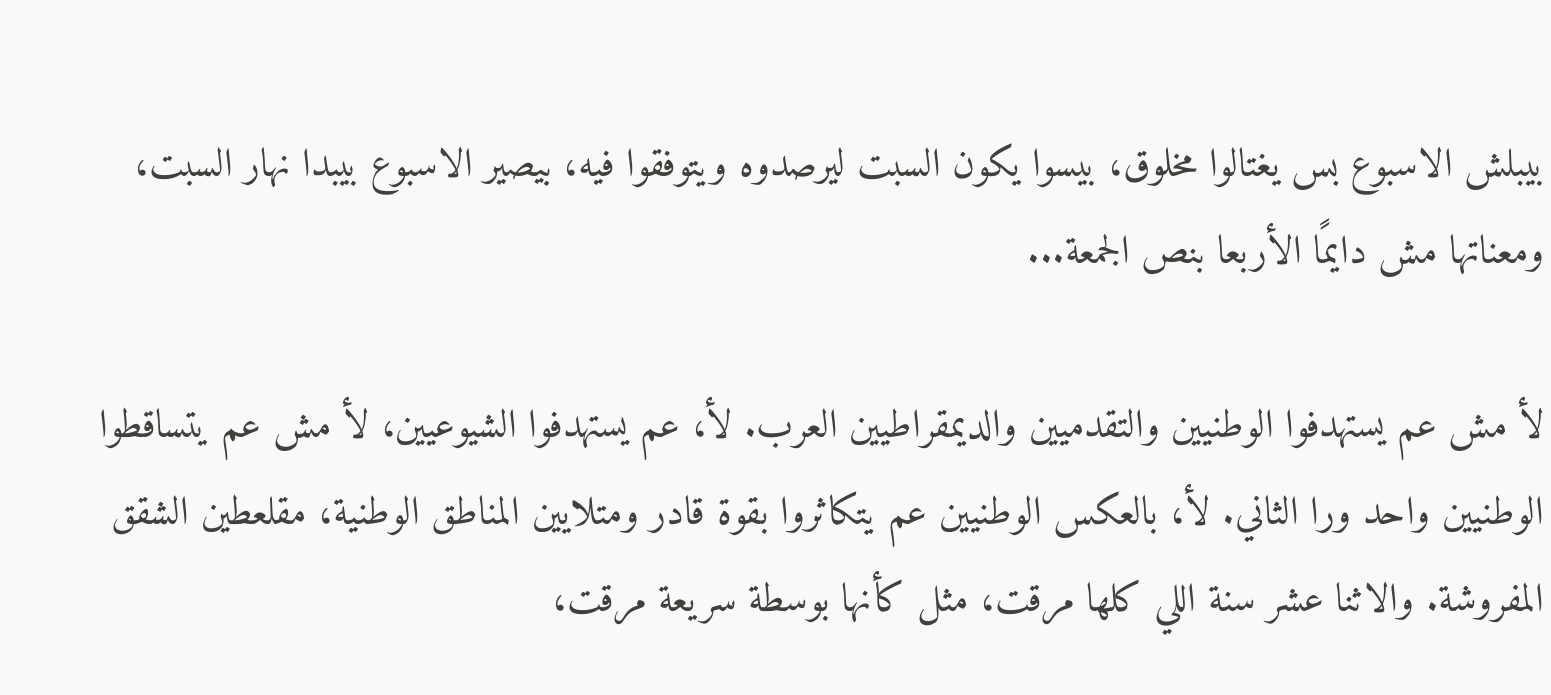بيبلش الاسبوع بس يغتالوا مخلوق، بيسوا يكون السبت ليرصدوه ويتوفقوا فيه، بيصير الاسبوع بيبدا نهار السبت، ومعناتها مش دايمًا الأربعا بنص الجمعة...

لأ مش عم يستهدفوا الوطنيين والتقدميين والديمقراطيين العرب. لأ، عم يستهدفوا الشيوعيين، لأ مش عم يتساقطوا الوطنيين واحد ورا الثاني. لأ، بالعكس الوطنيين عم يتكاثروا بقوة قادر ومتلايين المناطق الوطنية، مقلعطين الشقق المفروشة. والاثنا عشر سنة اللي كلها مرقت، مثل كأنها بوسطة سريعة مرقت،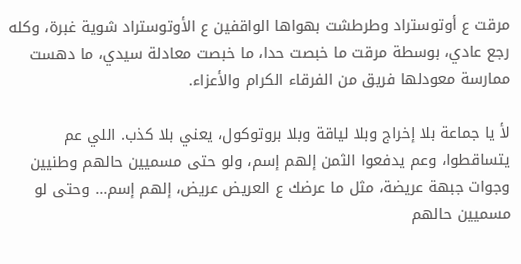مرقت ع أوتوستراد وطرطشت بهواها الواقفين ع الأوتوستراد شوية غبرة، وكله رجع عادي، بوسطة مرقت ما خبصت حدا، ما خبصت معادلة سيدي، ما دهست ممارسة معودلها فريق من الفرقاء الكرام والأعزاء.

لأ يا جماعة بلا إخراج وبلا لياقة وبلا بروتوكول، يعني بلا كذب. اللي عم يتساقطوا، وعم يدفعوا الثمن إلهم إسم، ولو حتى مسميين حالهم وطنيين وجوات جبهة عريضة، مثل ما عرضك ع العريض عريض، إلهم إسم... وحتى لو مسميين حالهم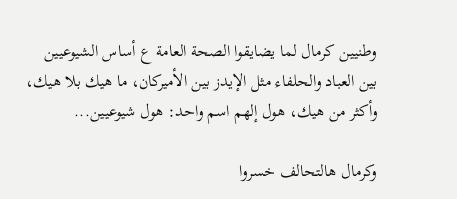وطنيين كرمال لما يضايقوا الصحة العامة ع أساس الشيوعيين بين العباد والحلفاء مثل الإيدز بين الأميركان، ما هيك بلا هيك، وأكثر من هيك، هول إلهم اسم واحد: هول شيوعيين...

وكرمال هالتحالف خسروا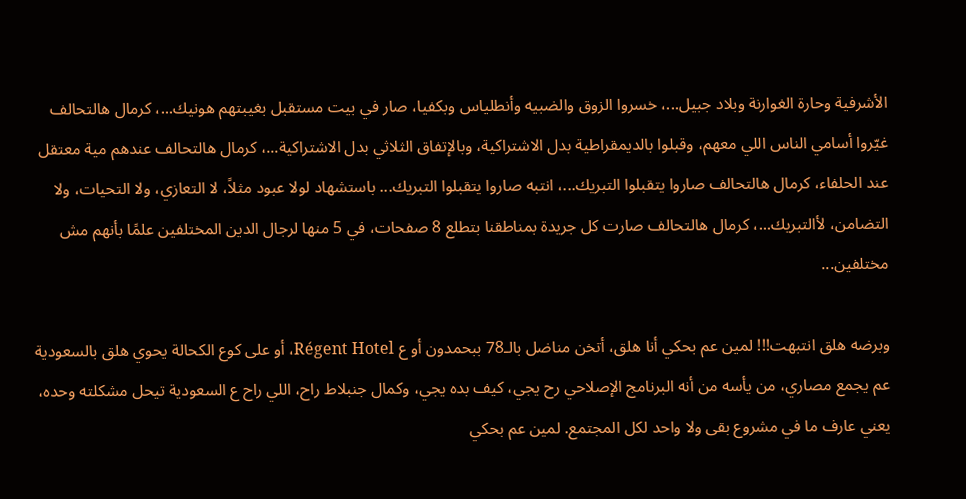الأشرفية وحارة الغوارنة وبلاد جبيل...، خسروا الزوق والضبيه وأنطلياس وبكفيا، صار في بيت مستقبل بغيبتهم هونيك...، كرمال هالتحالف غيّروا أسامي الناس اللي معهم، وقبلوا بالديمقراطية بدل الاشتراكية، وبالإتفاق الثلاثي بدل الاشتراكية...، كرمال هالتحالف عندهم مية معتقل عند الحلفاء، كرمال هالتحالف صاروا يتقبلوا التبريك...، انتبه صاروا يتقبلوا التبريك... باستشهاد لولا عبود مثلاً، لا التعازي، ولا التحيات، ولا التضامن، لأالتبريك...، كرمال هالتحالف صارت كل جريدة بمناطقنا بتطلع 8 صفحات، في 5 منها لرجال الدين المختلفين علمًا بأنهم مش مختلفين...

وبرضه هلق انتبهت!!! لمين عم بحكي أنا هلق، أتخن مناضل بالـ78 ببحمدون أو ع Régent Hotel، أو على كوع الكحالة يحوي هلق بالسعودية عم يجمع مصاري، من يأسه من أنه البرنامج الإصلاحي رح يجي، كيف بده يجي، وكمال جنبلاط راح، اللي راح ع السعودية تيحل مشكلته وحده، يعني عارف ما في مشروع بقى ولا واحد لكل المجتمع. لمين عم بحكي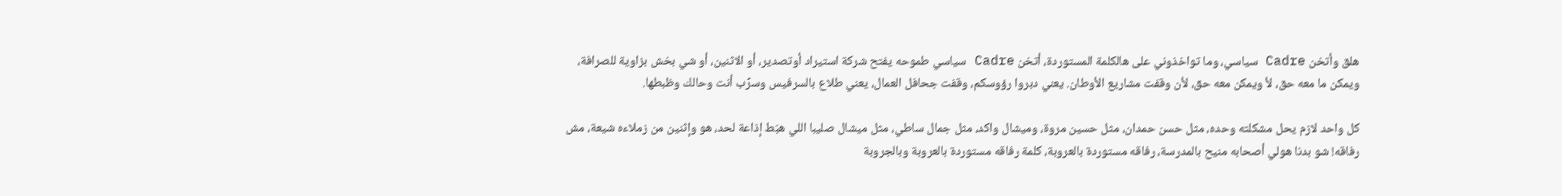هلق وأتخن Cadre سياسي، وما تواخذوني على هالكلمة المستوردة، أتخن Cadre سياسي طموحه يفتح شركة استيراد أوتصدير، أو الاثنين، أو شي بخش بزاوية للصرافة، ويمكن ما معه حق، لأ ويمكن معه حق، لأن وقفت مشاريع الأوطان. يعني دبروا رؤوسكم، وقفت جحافل العمال، يعني طلاع بالسرفيس وسرِّب أنت وحالك وظبطها.

كل واحد لازم يحل مشكلته وحده، مثل حسن حمدان، مثل حسين مروة، وميشال واكد، مثل جمال ساطي، مثل ميشال صليبا اللي هبّط إذاعة لحد، هو وإثنين من زملاءه شيعة، مش رفاقه! شو بدنا هولي أصحابه منيح بالمدرسة، رفاقه مستوردة بالعروبة، كلمة رفاقه مستوردة بالعروبة وبالجروبة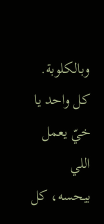وبالكلوبة. كل واحد يا خيّ يعمل اللي بيحسه، كل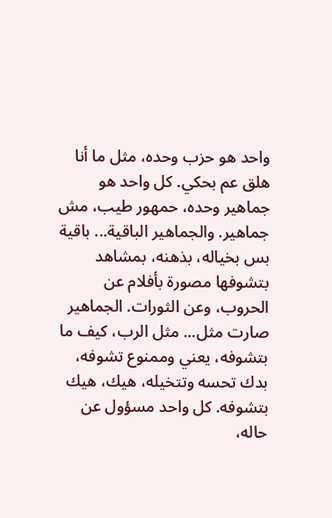واحد هو حزب وحده، مثل ما أنا هلق عم بحكي. كل واحد هو جماهير وحده، حمهور طيب، مش جماهير. والجماهير الباقية... باقية بس بخياله، بذهنه، بمشاهد بتشوفها مصورة بأفلام عن الحروب، وعن الثورات. الجماهير صارت مثل... مثل الرب، كيف ما بتشوفه، يعني وممنوع تشوفه، بدك تحسه وتتخيله، هيك، هيك بتشوفه. كل واحد مسؤول عن حاله،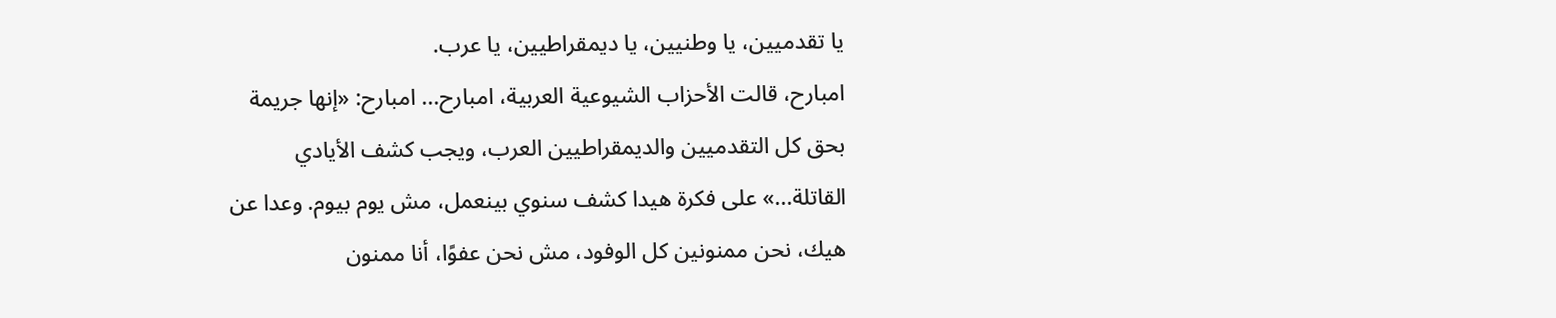يا تقدميين، يا وطنيين، يا ديمقراطيين، يا عرب.
امبارح، قالت الأحزاب الشيوعية العربية، امبارح... امبارح: «إنها جريمة بحق كل التقدميين والديمقراطيين العرب، ويجب كشف الأيادي القاتلة...» على فكرة هيدا كشف سنوي بينعمل، مش يوم بيوم. وعدا عن هيك، نحن ممنونين كل الوفود، مش نحن عفوًا، أنا ممنون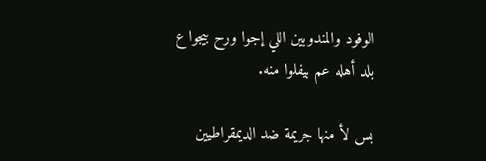الوفود والمندوبين اللي إجوا ورح بيجوا ع بلد أهله عم بيفلوا منه.

بس لأ منها جريمة ضد الديمقراطيين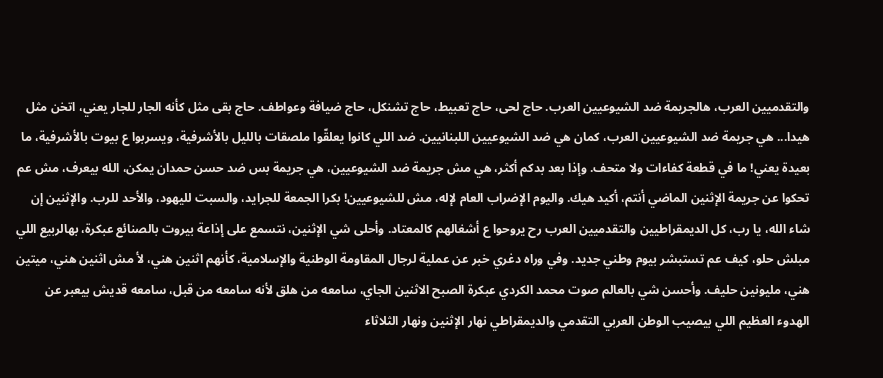والتقدميين العرب، هالجريمة ضد الشيوعيين العرب. حاج لحى، حاج تعبيط، حاج تشنكل، حاج ضيافة وعواطف. حاج بقى مثل كأنه الجار للجار يعني، اتخن مثل هيدا... هي جريمة ضد الشيوعيين العرب، كمان هي ضد الشيوعيين اللبنانيين. ضد اللي كانوا يعلقّوا ملصقات بالليل بالأشرفية، ويسربوا ع بيوت بالأشرفية، ما بعيدة يعني! ما في قطعة كفاءات ولا متحف. وإذا بعد بدكم أكثر، هي مش جريمة ضد الشيوعيين، هي جريمة بس ضد حسن حمدان يمكن، الله بيعرف، مش عم تحكوا عن جريمة الإثنين الماضي أنتم، أكيد هيك. واليوم الإضراب العام لإله، مش للشيوعيين! بكرا الجمعة للجرايد، والسبت لليهود، والأحد للرب. والإثنين إن شاء الله، يا رب، كل الديمقراطيين والتقدميين العرب رح يروحوا ع أشغالهم كالمعتاد. وأحلى شي الإثنين، نتسمع على إذاعة بيروت بالصنائع عبكرة، بهالربيع اللي مبلش حلو، كيف عم تستبشر بيوم وطني جديد. وفي وراه دغري خبر عن عملية لرجال المقاومة الوطنية والإسلامية، كأنهم اثنين هني، لأ مش اثنين هني، ميتين هني، مليونين حليف. وأحسن شي بالعالم صوت محمد الكردي عبكرة الصبح الاثنين الجاي، سامعه من هلق لأنه سامعه من قبل، سامعه قديش بيعبر عن الهدوء العظيم اللي بيصيب الوطن العربي التقدمي والديمقراطي نهار الإثنين ونهار الثلاثاء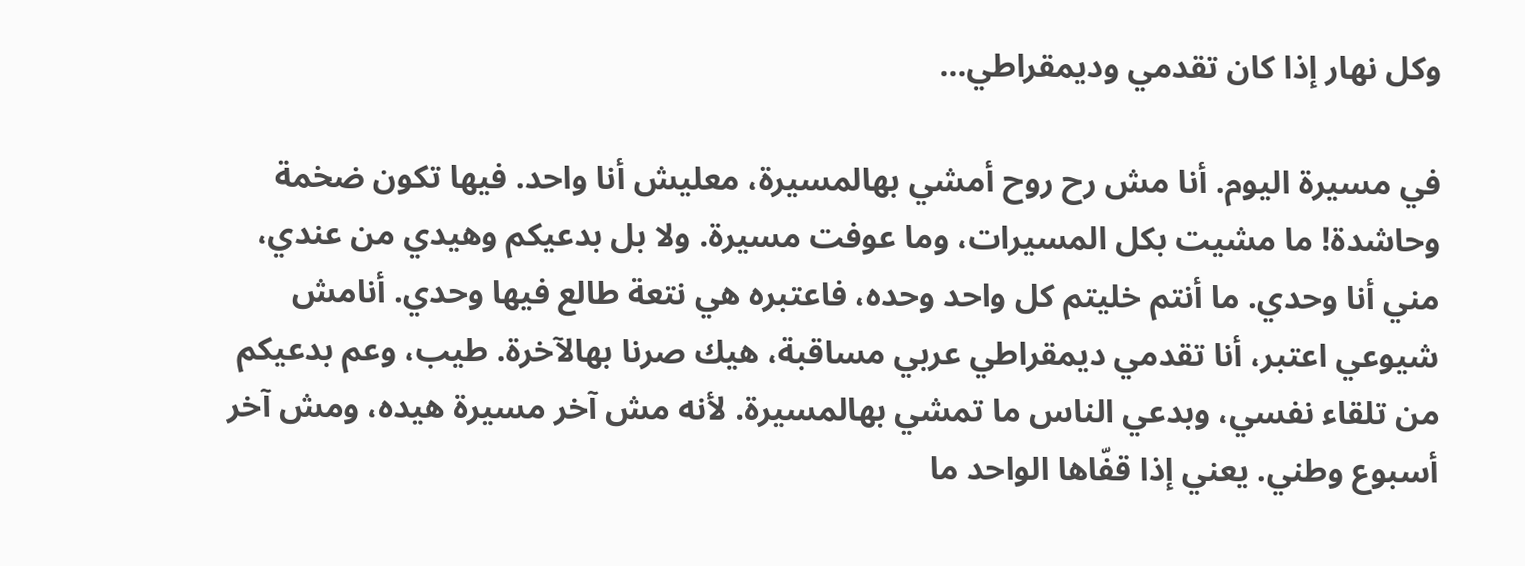وكل نهار إذا كان تقدمي وديمقراطي...

في مسيرة اليوم. أنا مش رح روح أمشي بهالمسيرة، معليش أنا واحد. فيها تكون ضخمة وحاشدة! ما مشيت بكل المسيرات، وما عوفت مسيرة. ولا بل بدعيكم وهيدي من عندي، مني أنا وحدي. ما أنتم خليتم كل واحد وحده، فاعتبره هي نتعة طالع فيها وحدي. أنامش شيوعي اعتبر، أنا تقدمي ديمقراطي عربي مساقبة، هيك صرنا بهالآخرة. طيب، وعم بدعيكم من تلقاء نفسي، وبدعي الناس ما تمشي بهالمسيرة. لأنه مش آخر مسيرة هيده، ومش آخر أسبوع وطني. يعني إذا قفّاها الواحد ما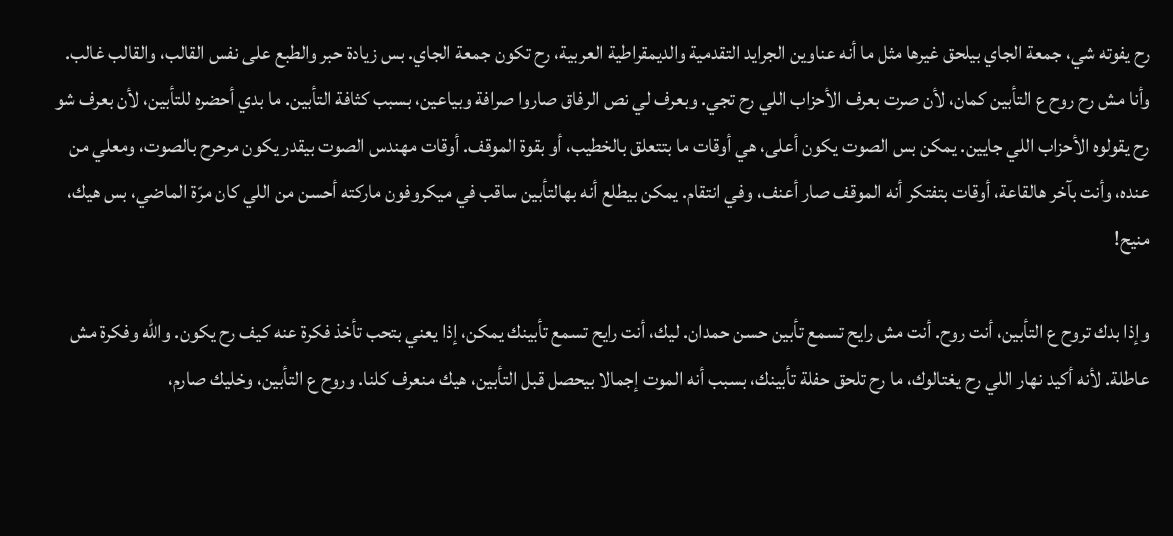رح يفوته شي، جمعة الجاي بيلحق غيرها مثل ما أنه عناوين الجرايد التقدمية والديمقراطية العربية، رح تكون جمعة الجاي. بس زيادة حبر والطبع على نفس القالب، والقالب غالب.
وأنا مش رح روح ع التأبين كمان، لأن صرت بعرف الأحزاب اللي رح تجي. وبعرف لي نص الرفاق صاروا صرافة وبياعين، بسبب كثافة التأبين. ما بدي أحضره للتأبين، لأن بعرف شو رح يقولوه الأحزاب اللي جايين. يمكن بس الصوت يكون أعلى، هي أوقات ما بتتعلق بالخطيب، أو بقوة الموقف. أوقات مهندس الصوت بيقدر يكون مرحرح بالصوت، ومعلي من عنده، وأنت بآخر هالقاعة، أوقات بتفتكر أنه الموقف صار أعنف، وفي انتقام. يمكن بيطلع أنه بهالتأبين ساقب في ميكروفون ماركته أحسن من اللي كان مرّة الماضي، بس هيك، منيح!

وإذا بدك تروح ع التأبين، أنت روح. أنت مش رايح تسمع تأبين حسن حمدان. ليك، أنت رايح تسمع تأبينك يمكن، إذا يعني بتحب تأخذ فكرة عنه كيف رح يكون. والله وفكرة مش عاطلة. لأنه أكيد نهار اللي رح يغتالوك، ما رح تلحق حفلة تأبينك، بسبب أنه الموت إجمالا بيحصل قبل التأبين، هيك منعرف كلنا. وروح ع التأبين، وخليك صارم،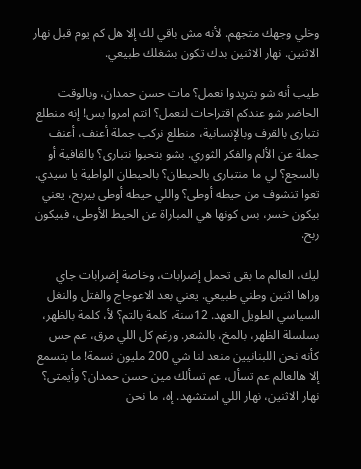وخلي وجهك متجهم. لأنه مش باقي لك إلا هل كم يوم قبل نهار الاثنين. نهار الاثنين بدك تكون بشغلك طبيعي.

طيب أنه شو بتريدوا نعمل؟ مات حسن حمدان، وبالوقت الحاضر شو عندكم اقتراحات لنعمل؟ انتم امروا بس! إنه منطلع نتبارى بالقرف وبالإنسانية، منطلع نركب جملة أعنف، أعنف جملة عن الألم والفكر الثوري. بشو بتحبوا نتبارى؟ بالقافية أو بالسجع؟ لي ما منتبارى بالحيطان؟ بالحيطان الواطية يا سيدي. تعوا تنشوف من حيطه أوطى؟ واللي حيطه أوطى بيربح، يعني بيكون خسر، بس كونها هي المباراة عن الحيط الأوطى، فبيكون ربح.

ليك، العالم ما بقى تحمل إضرابات، وخاصة إضرابات جاي وراها اثنين وطني طبيعي. يعني بعد الاعوجاج والفتل والنغل السياسي الطويل العهد. 12سنة، كلمة بالتم؟ لأ، كلمة بالظهر، بسلسلة الظهر، بالمخ، بالشعر. ورغم كل اللي مرق، عم حس كأنه نحن اللبنانيين منعد لنا شي 200 مليون نسمة! ما بتسمع إلا هالعالم عم تسأل، عم تسألك مين حسن حمدان؟ وأيمتى؟ نهار الاثنين، نهار اللي استشهد. إه، ما نحن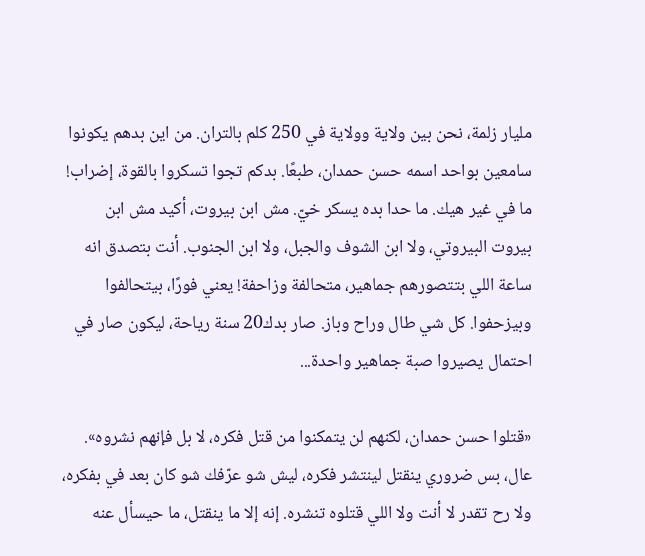مليار زلمة، نحن بين ولاية وولاية في 250 كلم بالتران. من اين بدهم يكونوا سامعين بواحد اسمه حسن حمدان، طبعًا. بدكم تجوا تسكروا بالقوة، إضراب! ما في غير هيك. ما حدا بده يسكر خيّ. مش ابن بيروت، أكيد مش ابن بيروت البيروتي، ولا ابن الشوف والجبل، ولا ابن الجنوب. أنت بتصدق انه ساعة اللي بتتصورهم جماهير، متحالفة وزاحفة! يعني فورًا، بيتحالفوا وبيزحفوا. كل شي طال وراح وباز. صار بدك20 سنة رياحة، ليكون صار في احتمال يصيروا صبة جماهير واحدة...

«قتلوا حسن حمدان، لكنهم لن يتمكنوا من قتل فكره، لا بل فإنهم نشروه». عال، بس ضروري ينقتل لينتشر فكره، ليش شو عرّفك شو كان بعد في بفكره، ولا رح تقدر لا أنت ولا اللي قتلوه تنشره. إنه إلا ما ينقتل، ما حيسأل عنه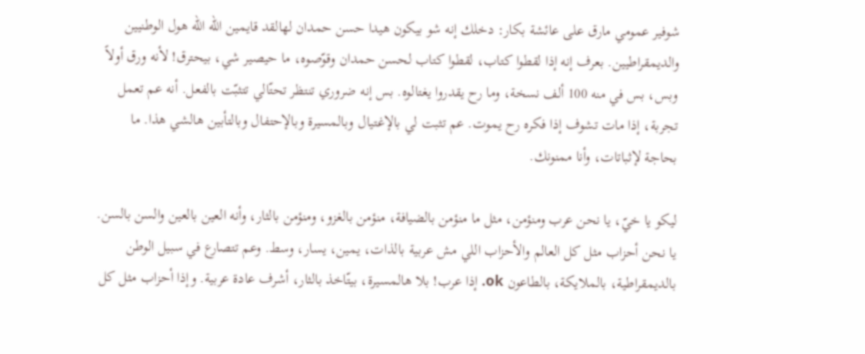شوفير عمومي مارق على عائشة بكار: دخلك إنه شو بيكون هيدا حسن حمدان لهالقد قايمين الله الله هول الوطنيين والديمقراطيين. بعرف إنه إذا لقطوا كتاب، لقطوا كتاب لحسن حمدان وقوّصوه، ما حيصير شي، بيحترق! لأنه ورق أولاً وبس، بس في منه 100 ألف نسخة، وما رح يقدروا يغتالوه. بس إنه ضروري تنتظر تحتّالي تتثبّت بالفعل. أنه عم تعمل تجربة، إذا مات تشوف إذا فكره رح يموت. عم تثبت لي بالإغتيال وبالمسيرة وبالإحتفال وبالتأبين هالشي هذا. ما بحاجة لإثباتات، وأنا ممنونك.

ليكو يا خيّ، يا نحن عرب ومنؤمن، مثل ما منؤمن بالضيافة، منؤمن بالغزو، ومنؤمن بالثار، وأنه العين بالعين والسن بالسن. يا نحن أحزاب مثل كل العالم والأحزاب اللي مش عربية بالذات، يمين، يسار، وسط. وعم تتصارع في سبيل الوطن بالديمقراطية، بالملايكة، بالطاعون ok. إذا عرب! بلا هالمسيرة، بيتّاخذ بالثار، أشرف عادة عربية. وإذا أحزاب مثل كل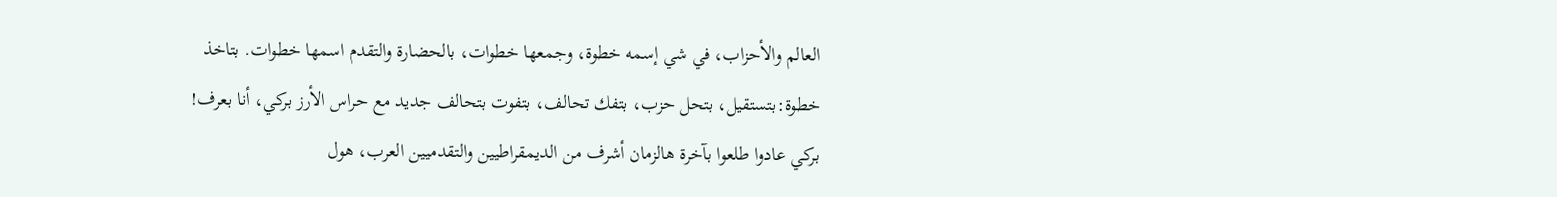العالم والأحزاب، في شي إسمه خطوة، وجمعها خطوات، بالحضارة والتقدم اسمها خطوات. بتاخذ خطوة:بتستقيل، بتحل حزب، بتفك تحالف، بتفوت بتحالف جديد مع حراس الأرز بركي، أنا بعرف! بركي عادوا طلعوا بآخرة هالزمان أشرف من الديمقراطيين والتقدميين العرب، هول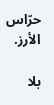حرّاس الأرز.

بلا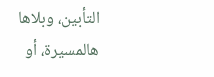التأبين، وبلاها هالمسيرة، أو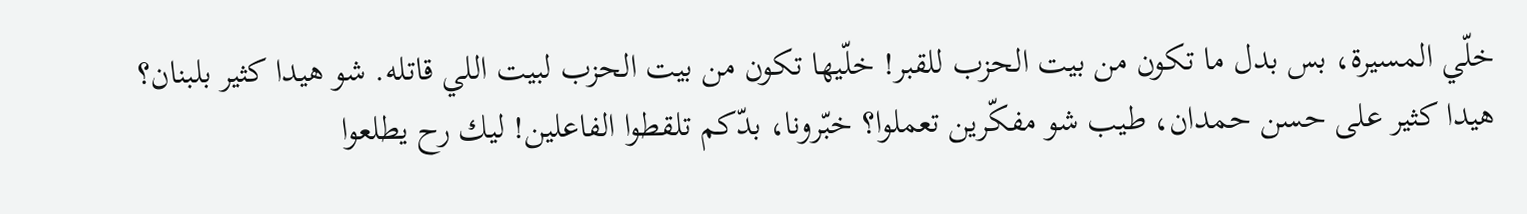خلّي المسيرة، بس بدل ما تكون من بيت الحزب للقبر! خلّيها تكون من بيت الحزب لبيت اللي قاتله. شو هيدا كثير بلبنان؟ هيدا كثير على حسن حمدان، طيب شو مفكّرين تعملوا؟ خبّرونا، بدّكم تلقطوا الفاعلين! ليك رح يطلعوا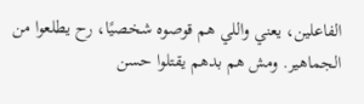الفاعلين، يعني واللي هم قوصوه شخصيًا، رح يطلعوا من الجماهير. ومش هم بدهم يقتلوا حسن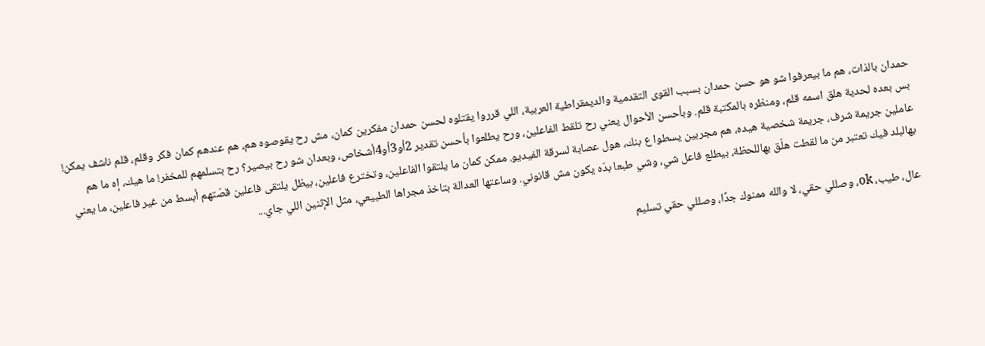حمدان بالذات، هم ما بيعرفوا شو هو حسن حمدان بسبب القوى التقدمية والديمقراطية العربية، اللي قرروا يقتلوه لحسن حمدان مفكرين كمان، مش رح يقوصوه هم، هم عندهم كمان فكر وقلم، قلم ناشف يمكن! بس بعده لحدية هلق اسمه قلم، ومنظره بالمكتبة قلم. وبأحسن الأحوال يعني رح تلقط الفاعلين، ورح يطلعوا بأحسن تقدير 2أو3أو4أشخاص، وبعدان شو رح بيصير؟ رح بتسلمهم للمخفر! ما هيك، إه ما هم عاملين جريمة شرف، جريمة شخصية هيده، هم مجربين يسطوا ع بنك، هول عصابة لسرقة الفيديو. ممكن كمان ما يلتقوا الفاعلين، وتخترع فاعلين، بيظل يلتقى فاعلين قصّتهم أبسط من غير فاعلين، ما يعني بهالبلد فيك تعتبر من ما لقطت هلّق بهاللحظة، بيطلع فاعل شي، وشي طبعا بدّه يكون مش قانوني. وساعتها العدالة بتاخذ مجراها الطبيعي، مثل الإثنين اللي جاي...

عال، طيب، ok، وصللي حقي، لا والله ممنوك جدًا، وصللي حقي تسليم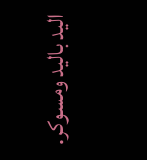اليد باليد ومسوكر.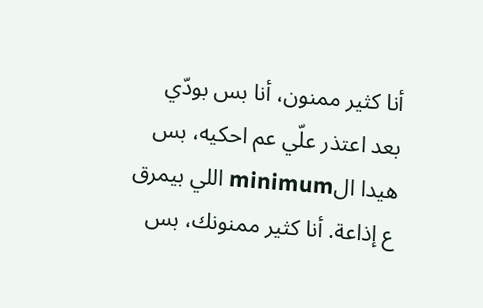أنا كثير ممنون، أنا بس بودّي بعد اعتذر علّي عم احكيه، بس هيدا الminimum اللي بيمرق ع إذاعة. أنا كثير ممنونك، بس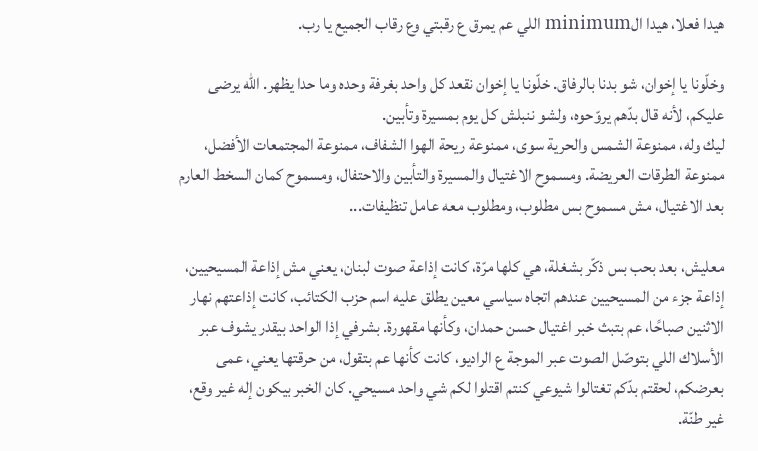هيدا فعلا، هيدا الminimum اللي عم يمرق ع رقبتي وع رقاب الجميع يا رب.

وخلّونا يا إخوان، شو بدنا بالرفاق. خلّونا يا إخوان نقعد كل واحد بغرفة وحده وما حدا يظهر. الله يرضى عليكم، لأنه قال بدّهم يروّحوه، ولشو ننبلش كل يوم بمسيرة وتأبين.
ليك وله، ممنوعة الشمس والحرية سوى، ممنوعة ريحة الهوا الشفاف، ممنوعة المجتمعات الأفضل، ممنوعة الطرقات العريضة. ومسموح الاغتيال والمسيرة والتأبين والاحتفال، ومسموح كمان السخط العارم بعد الاغتيال، مش مسموح بس مطلوب، ومطلوب معه عامل تنظيفات...

معليش، بعد بحب بس ذكّر بشغلة، هي كلها مرّة، كانت إذاعة صوت لبنان، يعني مش إذاعة المسيحيين، إذاعة جزء من المسيحيين عندهم اتجاه سياسي معين يطلق عليه اسم حزب الكتائب، كانت إذاعتهم نهار الاثنين صباحًا، عم بتبث خبر اغتيال حسن حمدان، وكأنها مقهورة. بشرفي إذا الواحد بيقدر يشوف عبر الأسلاك اللي بتوصّل الصوت عبر الموجة ع الراديو، كانت كأنها عم بتقول، من حرقتها يعني، عمى بعرضكم، لحقتم بدّكم تغتالوا شيوعي كنتم اقتلوا لكم شي واحد مسيحي. كان الخبر بيكون إله غير وقع، غير طنّة.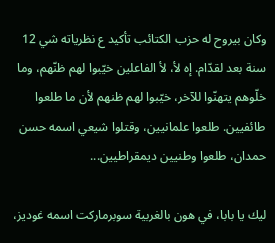وكان بيروح له حزب الكتائب تأكيد ع نظرياته شي 12 سنة بعد لقدّام. إه لأ، لأ الفاعلين خيّبوا لهم ظنّهم، وما خلّوهم يتهنّوا للآخر، خيّبوا لهم ظنهم لأن ما طلعوا طائفيين. طلعوا علمانيين، وقتلوا شيعي اسمه حسن حمدان، طلعوا وطنيين ديمقراطيين...

ليك يا بابا، في هون بالغربية سوبرماركت اسمه غوديز،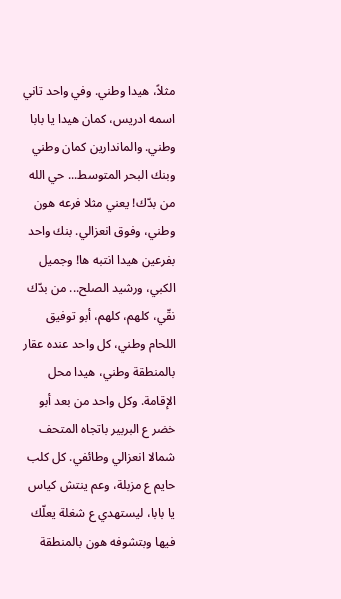مثلاً، هيدا وطني. وفي واحد تاني اسمه ادريس، كمان هيدا يا بابا وطني. والماندارين كمان وطني وبنك البحر المتوسط... حي الله من بدّك! يعني مثلا فرعه هون وطني، وفوق انعزالي. بنك واحد بفرعين هيدا انتبه ها! وجميل الكبي، ورشيد الصلح... من بدّك نقّي، كلهم، كلهم، أبو توفيق اللحام وطني، كل واحد عنده عقار بالمنطقة وطني، هيدا محل الإقامة. وكل واحد من بعد أبو خضر ع البربير باتجاه المتحف شمالا انعزالي وطائفي. كل كلب حايم ع مزبلة، وعم ينتش كياس يا بابا، ليستهدي ع شغلة يعلّك فيها وبتشوفه هون بالمنطقة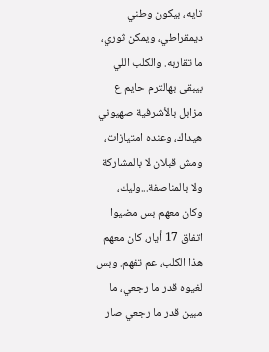تايه، بيكون وطني ديمقراطي، ويمكن ثوري، ما تقاربه. والكلب اللي بيبقى بهالترم حايم ع مزابل بالأشرفية صهيوني هيداك، وعنده امتيازات، ومش قبلان لا بالمشاركة ولا بالمناصفة...وليك، وكان معهم بس مضيوا اتفاق 17 أيار، كان معهم هذا الكلب، عم تفهم. وبس لغيوه قدر ما رجعي، ما مبين قدر ما رجعي صار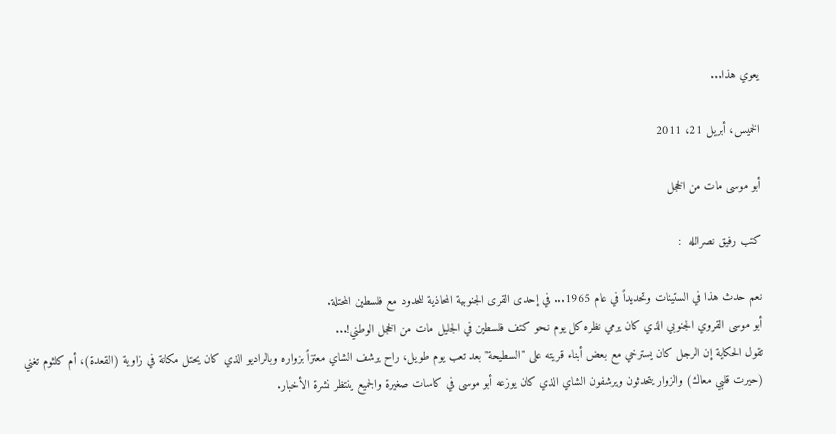يعوي هذا...

الخميس، أبريل 21، 2011

أبو موسى مات من الخجل

كتب رفيق نصرالله  :

نعم حدث هذا في الستينات وتحديداً في عام 1965... في إحدى القرى الجنوبية المحاذية للحدود مع فلسطين المحتلة.
أبو موسى القروي الجنوبي الذي كان يرمي نظره كل يوم نـحو كتف فلسطين في الجليل مات من الخجل الوطني!...
تقول الحكاية إن الرجل كان يسترخي مع بعض أبناء قريته على "السطيحة" بعد تعب يوم طويل، راح يرشف الشاي معتزاً بزواره وبالراديو الذي كان يحتل مكانة في زاوية (القعدة)، أم كلثوم تغني (حيرت قلبي معاك) والزوار يتحدثون ويرشفون الشاي الذي كان يوزعه أبو موسى في كاسات صغيرة والجميع ينتظر نشرة الأخبار.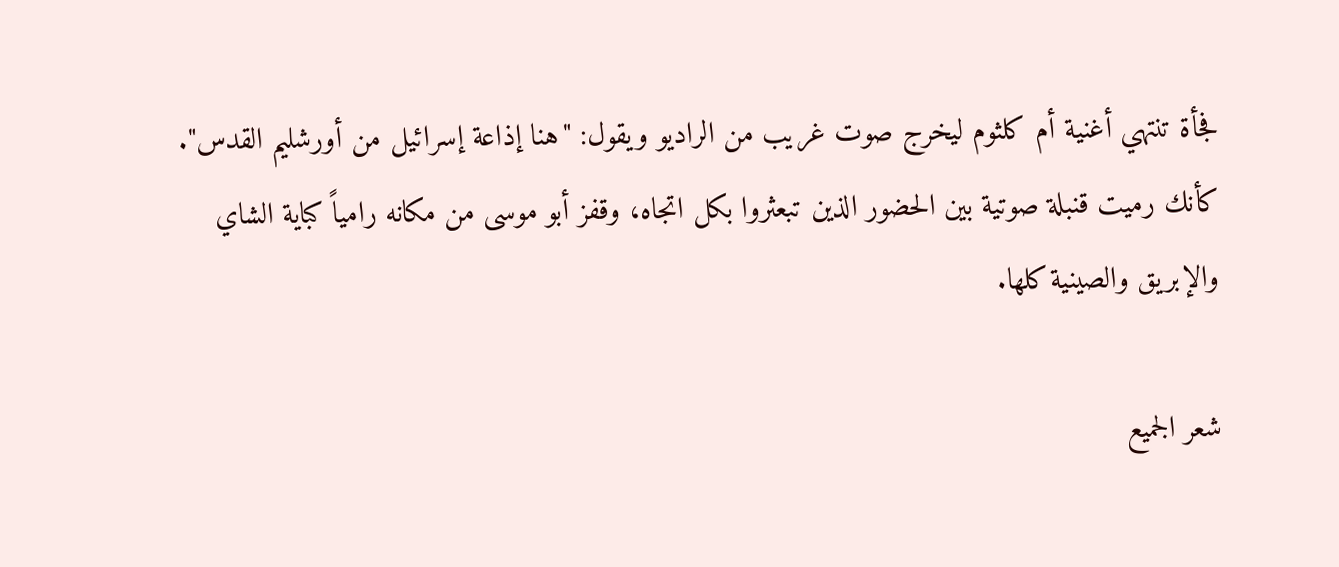فجأة تنتهي أغنية أم كلثوم ليخرج صوت غريب من الراديو ويقول: "هنا إذاعة إسرائيل من أورشليم القدس".
كأنك رميت قنبلة صوتية بين الحضور الذين تبعثروا بكل اتجاه، وقفز أبو موسى من مكانه رامياً كباية الشاي والإبريق والصينية كلها.

شعر الجميع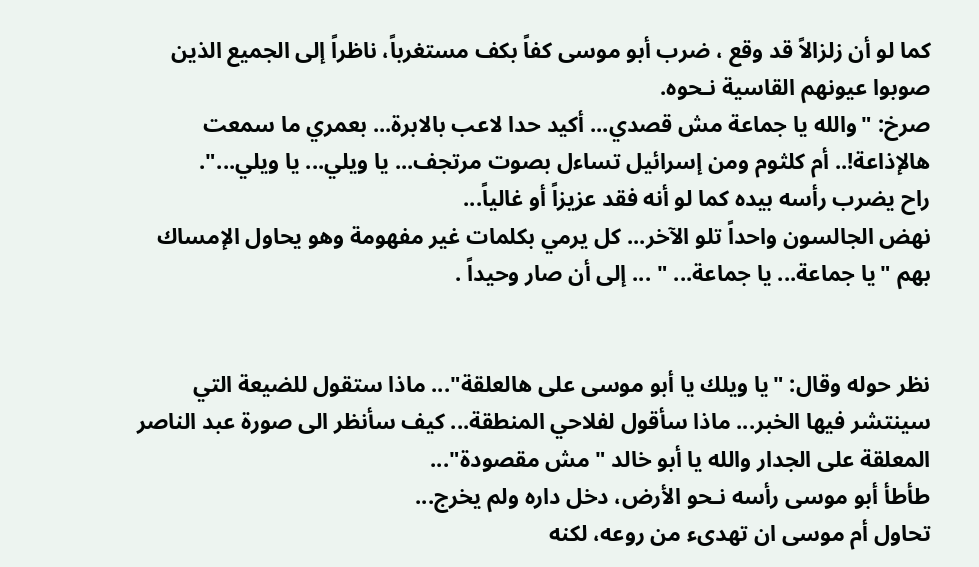كما لو أن زلزالاً قد وقع ، ضرب أبو موسى كفاً بكف مستغرباً، ناظراً إلى الجميع الذين صوبوا عيونهم القاسية نـحوه.
صرخ: "والله يا جماعة مش قصدي... أكيد حدا لاعب بالابرة... بعمري ما سمعت هالإذاعة!.. أم كلثوم ومن إسرائيل تساءل بصوت مرتجف... يا ويلي... يا ويلي...".
راح يضرب رأسه بيده كما لو أنه فقد عزيزاً أو غالياً...
نهض الجالسون واحداً تلو الآخر... كل يرمي بكلمات غير مفهومة وهو يحاول الإمساك بهم "يا جماعة... يا جماعة... " ... إلى أن صار وحيداً .


نظر حوله وقال: "يا ويلك يا أبو موسى على هالعلقة"... ماذا ستقول للضيعة التي سينتشر فيها الخبر... ماذا سأقول لفلاحي المنطقة... كيف سأنظر الى صورة عبد الناصر المعلقة على الجدار والله يا أبو خالد "مش مقصودة"...
طأطأ أبو موسى رأسه نـحو الأرض، دخل داره ولم يخرج...
تحاول أم موسى ان تهدىء من روعه، لكنه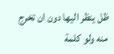ظل ينظر اليها دون ان تخرج منه ولو كلمة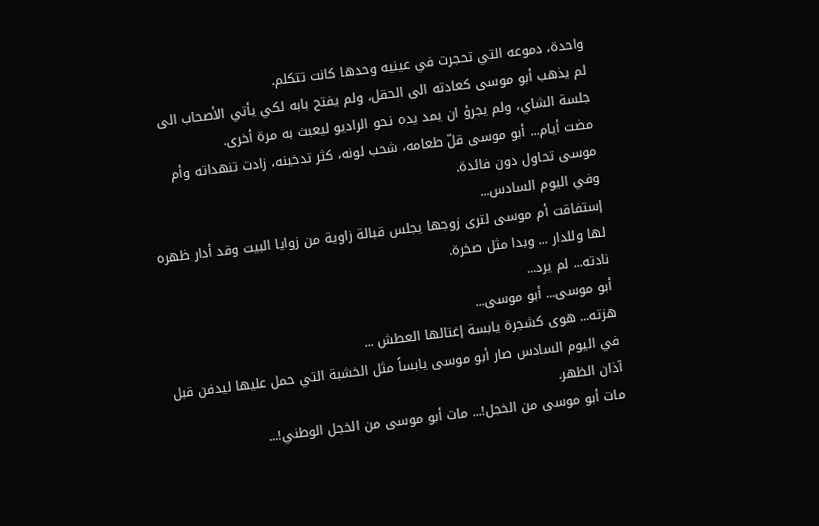واحدة، دموعه التي تحجرت في عينيه وحدها كانت تتكلم.
لم يذهب أبو موسى كعادته الى الحقل، ولم يفتح بابه لكي يأتي الأصحاب الى جلسة الشاي، ولم يجرؤ ان يمد يده نـحو الراديو ليعبث به مرة أخرى.
مضت أيام... أبو موسى قلّ طعامه، شحب لونه، كثر تدخينه، زادت تنهداته وأم موسى تحاول دون فائدة.
وفي اليوم السادس...
إستفاقت أم موسى لترى زوجها يجلس قبالة زاوية من زوايا البيت وقد أدار ظهره لها وللدار ... وبدا مثل صخرة.
نادته... لم يرد...
أبو موسى... أبو موسى...
هزته... هوى كشجرة يابسة إغتالها العطش ...
في اليوم السادس صار أبو موسى يابساً مثل الخشبة التي حمل عليها ليدفن قبل آذان الظهر.
مات أبو موسى من الخجل!... مات أبو موسى من الخجل الوطني!...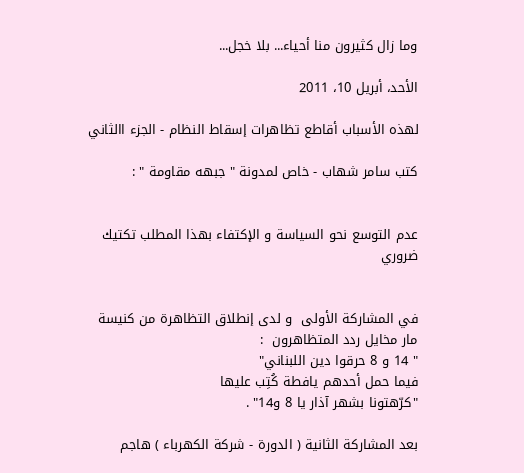وما زال كثيرون منا أحياء... بلا خجل...

الأحد، أبريل 10، 2011

لهذه الأسباب أقاطع تظاهرات إسقاط النظام - الجزء االثاني

كتب سامر شهاب - خاص لمدونة " جبهه مقاومة " :


عدم التوسع نحو السياسة و الإكتفاء بهذا المطلب تكتيك ضروري


في المشاركة الأولى  و لدى إنطلاق التظاهرة من كنيسة مار مخايل ردد المتظاهرون  :
" 14 و 8 حرقوا دين اللبناني"
فيما حمل أحدهم يافطة كُتِب عليها
"كرّهتونا بشهر آذار يا 8 و14" .

بعد المشاركة الثانية ( الدورة - شركة الكهرباء ) هاجم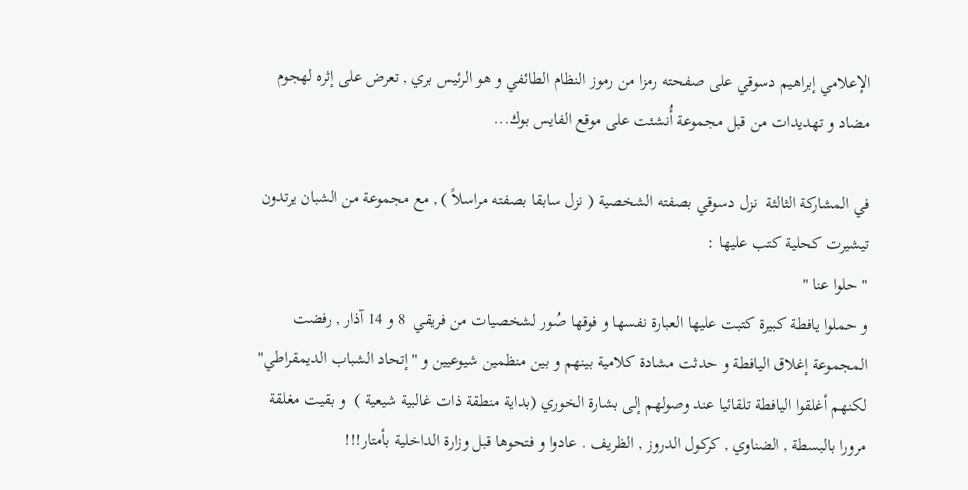الإعلامي إبراهيم دسوقي على صفحته رمزا من رموز النظام الطائفي و هو الرئيس بري , تعرض على إثره لهجوم مضاد و تهديدات من قبل مجموعة أُنشئت على موقع الفايس بوك...

في المشاركة الثالثة  نزل دسوقي بصفته الشخصية ( نزل سابقا بصفته مراسلاً ) , مع مجموعة من الشبان يرتدون تيشيرت كحلية كتب عليها :
" حلوا عنا "
و حملوا يافطة كبيرة كتبت عليها العبارة نفسها و فوقها صُور لشخصيات من فريقي  8 و 14 آذار , رفضت المجموعة إغلاق اليافطة و حدثت مشادة كلامية بينهم و بين منظمين شيوعيين و "إتحاد الشباب الديمقراطي"  لكنهم أغلقوا اليافطة تلقائيا عند وصولهم إلى بشارة الخوري (بداية منطقة ذات غالبية شيعية )  و بقيت مغلقة مرورا بالبسطة , الضناوي , كركول الدروز , الظريف . عادوا و فتحوها قبل وزارة الداخلية بأمتار!!!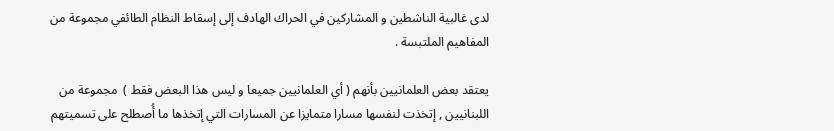لدى غالبية الناشطين و المشاركين في الحراك الهادف إلى إسقاط النظام الطائفي مجموعة من المفاهيم الملتبسة .

يعتقد بعض العلمانيين بأنهم ( أي العلمانيين جميعا و ليس هذا البعض فقط )  مجموعة من اللبنانيين , إتخذت لنفسها مسارا متمايزا عن المسارات التي إتخذها ما أُصطلح على تسميتهم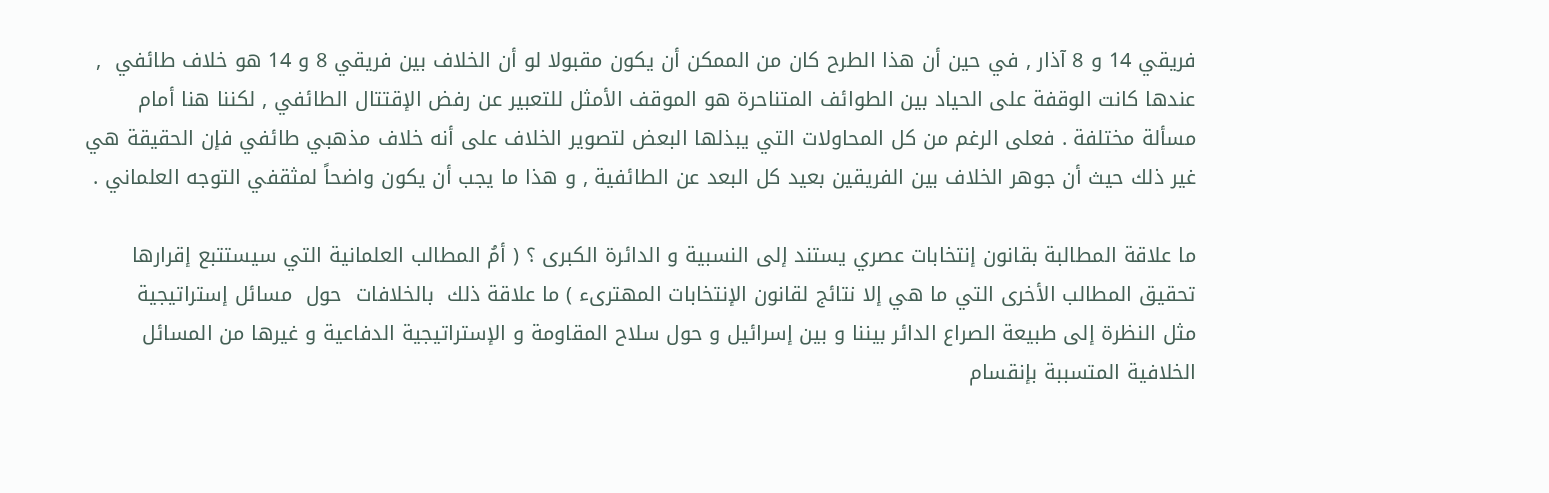فريقي 14 و 8 آذار , في حين أن هذا الطرح كان من الممكن أن يكون مقبولا لو أن الخلاف بين فريقي 8 و 14 هو خلاف طائفي  , عندها كانت الوقفة على الحياد بين الطوائف المتناحرة هو الموقف الأمثل للتعبير عن رفض الإقتتال الطائفي , لكننا هنا أمام مسألة مختلفة . فعلى الرغم من كل المحاولات التي يبذلها البعض لتصوير الخلاف على أنه خلاف مذهبي طائفي فإن الحقيقة هي غير ذلك حيث أن جوهر الخلاف بين الفريقين بعيد كل البعد عن الطائفية , و هذا ما يجب أن يكون واضحاً لمثقفي التوجه العلماني .

ما علاقة المطالبة بقانون إنتخابات عصري يستند إلى النسبية و الدائرة الكبرى ؟ ( أمُ المطالب العلمانية التي سيستتبع إقرارها تحقيق المطالب الأخرى التي ما هي إلا نتائج لقانون الإنتخابات المهترىء ) ما علاقة ذلك  بالخلافات  حول  مسائل إستراتيجية   مثل النظرة إلى طبيعة الصراع الدائر بيننا و بين إسرائيل و حول سلاح المقاومة و الإستراتيجية الدفاعية و غيرها من المسائل الخلافية المتسببة بإنقسام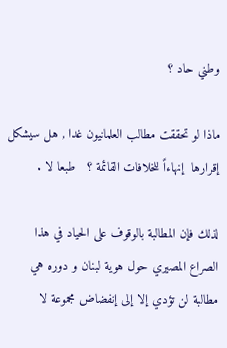وطني حاد ؟

ماذا لو تحققت مطالب العلمانيون غدا , هل سيشكل إقرارها  إنهاءاً للخلافات القائمة ؟   طبعا لا .

لذلك فإن المطالبة بالوقوف على الحياد في هذا الصراع المصيري حول هوية لبنان و دوره هي مطالبة لن تؤدي إلا إلى إنفضاض مجموعة لا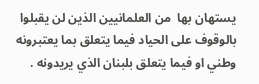يستهان بها  من العلمانيين الذين لن يقبلوا بالوقوف على الحياد فيما يتعلق بما يعتبرونه وطني او فيما يتعلق بلبنان الذي يريدونه .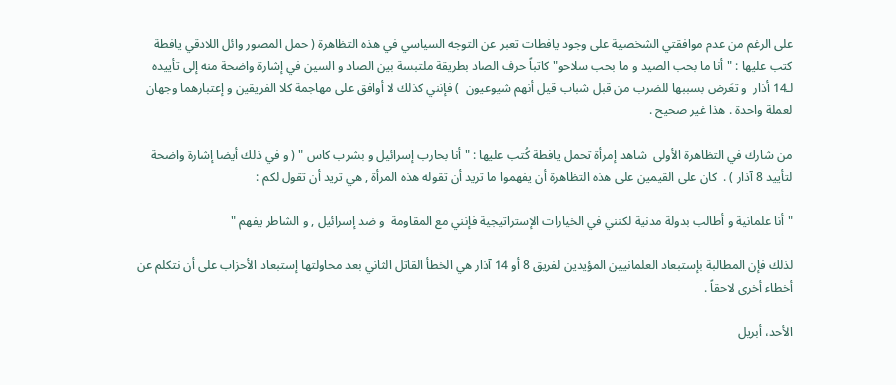على الرغم من عدم موافقتي الشخصية على وجود يافطات تعبر عن التوجه السياسي في هذه التظاهرة ( حمل المصور وائل اللادقي يافطة كتب عليها : "أنا ما بحب الصيد و ما بحب سلاحو" كاتباً حرف الصاد بطريقة ملتبسة بين الصاد و السين في إشارة واضحة منه إلى تأييده لـ14 أذار  و تعَرض بسببها للضرب من قبل شباب قيل أنهم شيوعيون  ) فإنني كذلك لا أوافق على مهاجمة كلا الفريقين و إعتبارهما وجهان لعملة واحدة . هذا غير صحيح .

من شارك في التظاهرة الأولى  شاهد إمرأة تحمل يافطة كُتب عليها : " أنا بحارب إسرائيل و بشرب كاس " ( و في ذلك أيضا إشارة واضحة لتأييد 8 آذار ) .  كان على القيمين على هذه التظاهرة أن يفهموا ما تريد أن تقوله هذه المرأة , هي تريد أن تقول لكم :

"أنا علمانية و أطالب بدولة مدنية لكنني في الخيارات الإستراتيجية فإنني مع المقاومة  و ضد إسرائيل , و الشاطر يفهم "

لذلك فإن المطالبة بإستبعاد العلمانيين المؤيدين لفريق 8 أو 14 آذار هي الخطأ القاتل الثاني بعد محاولتها إستبعاد الأحزاب على أن نتكلم عن أخطاء أخرى لاحقاً .

الأحد، أبريل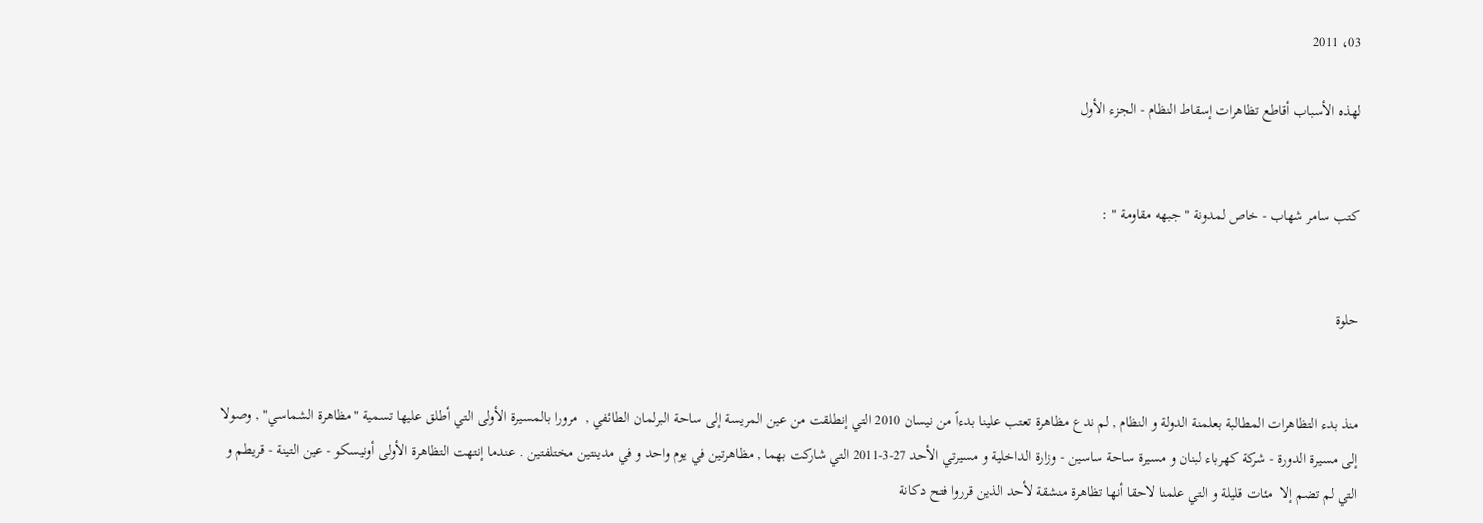03، 2011

لهذه الأسباب أقاطع تظاهرات إسقاط النظام - الجزء الأول


كتب سامر شهاب - خاص لمدونة " جبهه مقاومة " :


حلوة


منذ بدء التظاهرات المطالبة بعلمنة الدولة و النظام , لم ندع مظاهرة تعتب علينا بدءاً من نيسان 2010 التي إنطلقت من عين المريسة إلى ساحة البرلمان الطائفي ,  مرورا بالمسيرة الأولى التي أطلق عليها تسمية "مظاهرة الشماسي" , وصولا إلى مسيرة الدورة - شركة كهرباء لبنان و مسيرة ساحة ساسين - وزارة الداخلية و مسيرتي الأحد 27-3-2011 التي شاركت بهما , مظاهرتين في يوم واحد و في مدينتين مختلفتين . عندما إنتهت التظاهرة الأولى أونيسكو - عين التينة - قريطم و  التي لم تضم إلا  مئات قليلة و التي علمنا لاحقا أنها تظاهرة منشقة لأحد الذين قرروا فتح دكانة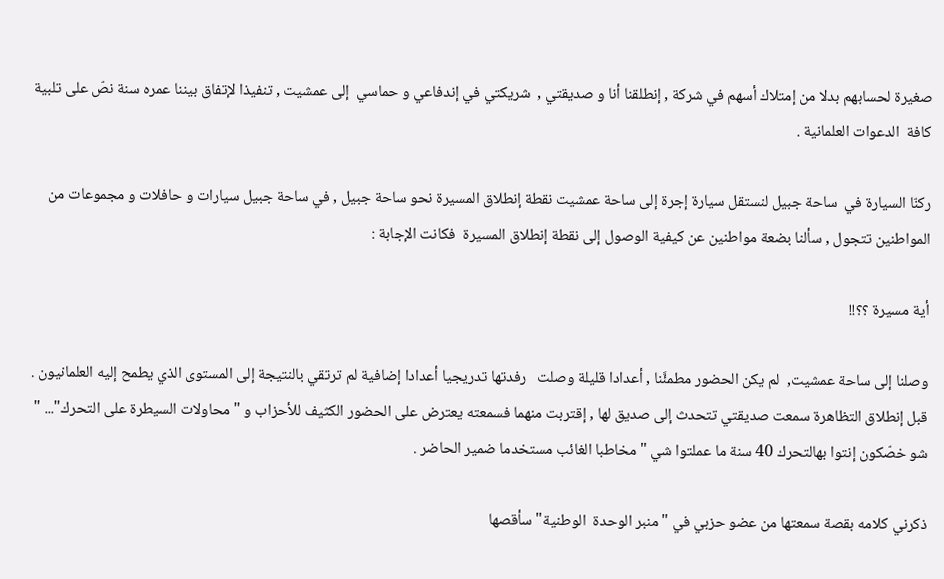صغيرة لحسابهم بدلا من إمتلاك أسهم في شركة , إنطلقنا أنا و صديقتي ,  شريكتي في إندفاعي و حماسي  إلى عمشيت , تنفيذا لإتفاق بيننا عمره سنة نصّ على تلبية كافة  الدعوات العلمانية .

ركنّا السيارة في  ساحة جبيل لنستقل سيارة إجرة إلى ساحة عمشيت نقطة إنطلاق المسيرة نحو ساحة جبيل , في ساحة جبيل سيارات و حافلات و مجموعات من المواطنين تتجول , سألنا بضعة مواطنين عن كيفية الوصول إلى نقطة إنطلاق المسيرة  فكانت الإجابة :

أية مسيرة ؟؟!!

وصلنا إلى ساحة عمشيت,  لم يكن الحضور مطمئَّنا , أعدادا قليلة وصلت   رفدتها تدريجيا أعدادا إضافية لم ترتقي بالنتيجة إلى المستوى الذي يطمح إليه العلمانيون . قبل إنطلاق التظاهرة سمعت صديقتي تتحدث إلى صديق لها , إقتربت منهما فسمعته يعترض على الحضور الكثيف للأحزاب و "محاولات السيطرة على التحرك"... " شو خصّكون إنتوا بهالتحرك 40 سنة ما عملتوا شي " مخاطبا الغائب مستخدما ضمير الحاضر .

ذكرني كلامه بقصة سمعتها من عضو حزبي في "منبر الوحدة  الوطنية" سأقصها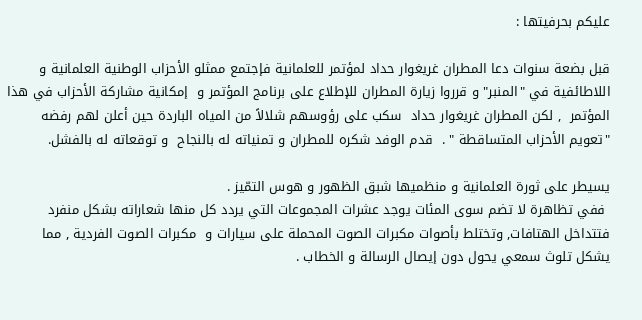عليكم بحرفيتها :

قبل بضعة سنوات دعا المطران غريغوار حداد لمؤتمر للعلمانية فإجتمع ممثلو الأحزاب الوطنية العلمانية و اللاطائفية في "المنبر" و قرروا زيارة المطران للإطلاع على برنامج المؤتمر و  إمكانية مشاركة الأحزاب في هذا المؤتمر  , لكن المطران غريغوار حداد  سكب على رؤوسهم شلالاً من المياه الباردة حين أعلن لهم رفضه "تعويم الأحزاب المتساقطة " .  قدم الوفد شكره للمطران و تمنياته له بالنجاح  و توقعاته له بالفشل.

يسيطر على ثورة العلمانية و منظميها شبق الظهور و هوس التمّيز .
 ففي تظاهرة لا تضم سوى المئات يوجد عشرات المجموعات التي يردد كل منها شعاراته بشكل منفرد فتتداخل الهتافات, وتختلط بأصوات مكبرات الصوت المحملة على سيارات و  مكبرات الصوت الفردية , مما يشكل تلوث سمعي يحول دون إيصال الرسالة و الخطاب .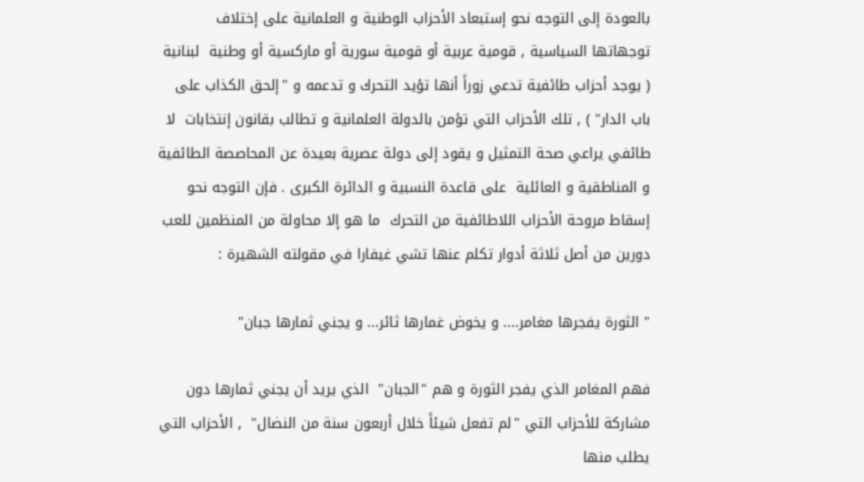بالعودة إلى التوجه نحو إستبعاد الأحزاب الوطنية و العلمانية على إختلاف توجهاتها السياسية , قومية عربية أو قومية سورية أو ماركسية أو وطنية  لبنانية  ( يوجد أحزاب طائفية تدعي زوراً أنها تؤيد التحرك و تدعمه و "إلحق الكذاب على باب الدار" ) , تلك الأحزاب التي تؤمن بالدولة العلمانية و تطالب بقانون إنتخابات  لا طائفي يراعي صحة التمثيل و يقود إلى دولة عصرية بعيدة عن المحاصصة الطائفية و المناطقية و العائلية  على قاعدة النسبية و الدائرة الكبرى . فإن التوجه نحو إسقاط مروحة الأحزاب اللاطائفية من التحرك  ما هو إلا محاولة من المنظمين للعب دورين من أصل ثلاثة أدوار تكلم عنها تشي غيفارا في مقولته الشهيرة :

" الثورة يفجرها مغامر.... و يخوض غمارها ثائر... و يجني ثمارها جبان"

فهم المغامر الذي يفجر الثورة و هم "الجبان"  الذي يريد أن يجني ثمارها دون مشاركة للأحزاب التي "لم تفعل شيئاً خلال أربعون سنة من النضال"  , الأحزاب التي يطلب منها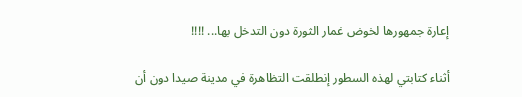إعارة جمهورها لخوض غمار الثورة دون التدخل بها... !!!!

أثناء كتابتي لهذه السطور إنطلقت التظاهرة في مدينة صيدا دون أن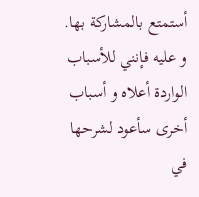أستمتع بالمشاركة بها.
و عليه فإنني للأسباب الواردة أعلاه و أسباب أخرى سأعود لشرحها في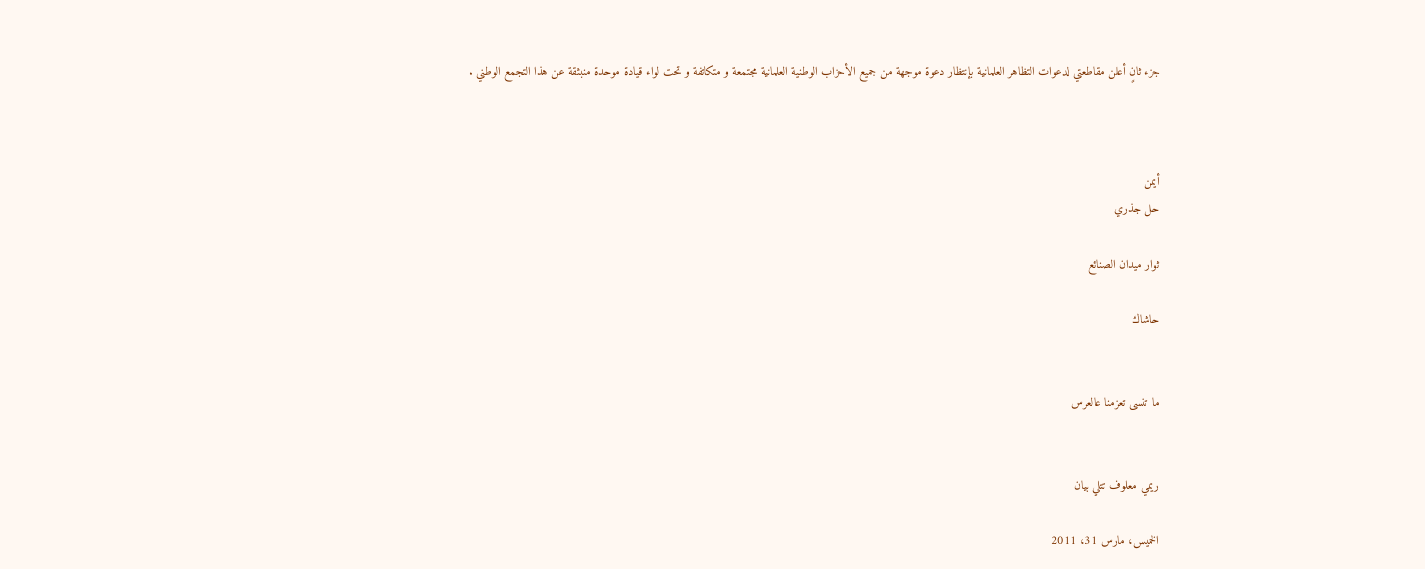جزء ثانٍ أعلن مقاطعتي لدعوات التظاهر العلمانية بإنتظار دعوة موجهة من جميع الأحزاب الوطنية العلمانية مجتمعة و متكاتفة و تحت لواء قيادة موحدة منبثقة عن هذا التجمع الوطني .



أيمن
حل جذري

ثوار ميدان الصنائع

حاشاك


ما تنسى تعزمنا عالعرس


ريمي معلوف تتلي بيان

الخميس، مارس 31، 2011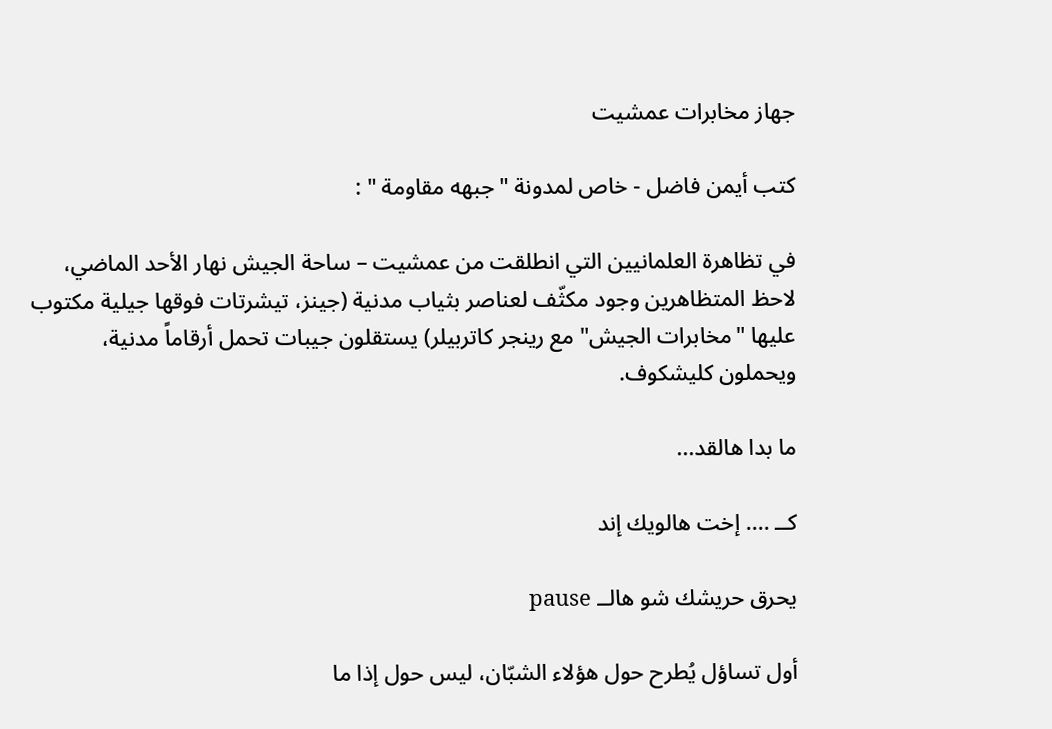جهاز مخابرات عمشيت

كتب أيمن فاضل - خاص لمدونة " جبهه مقاومة " :

في تظاهرة العلمانيين التي انطلقت من عمشيت – ساحة الجيش نهار الأحد الماضي، لاحظ المتظاهرين وجود مكثّف لعناصر بثياب مدنية (جينز، تيشرتات فوقها جيلية مكتوب عليها "مخابرات الجيش" مع رينجر كاتربيلر) يستقلون جيبات تحمل أرقاماً مدنية، ويحملون كليشكوف.

ما بدا هالقد...

كــ .... إخت هالويك إند

يحرق حريشك شو هالــ pause

أول تساؤل يُطرح حول هؤلاء الشبّان، ليس حول إذا ما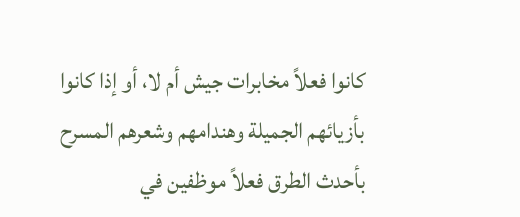كانوا فعلاً مخابرات جيش أم لا، أو إذا كانوا بأزيائهم الجميلة وهندامهم وشعرهم المسرح بأحدث الطرق فعلاً موظفين في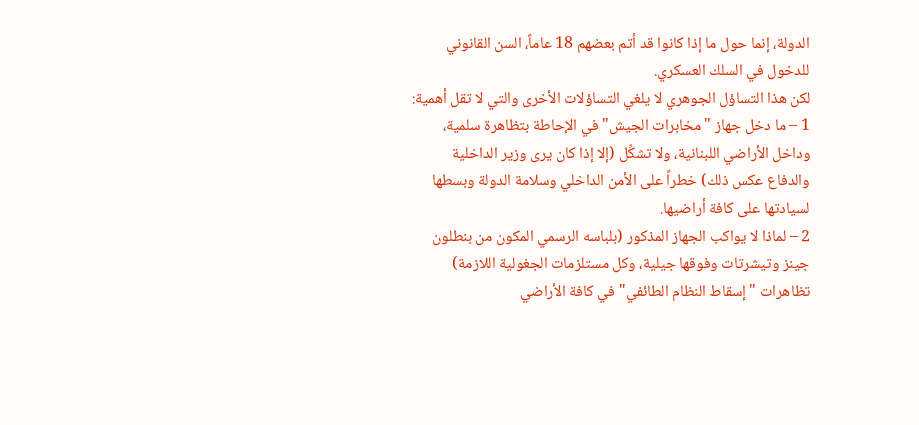الدولة، إنما حول ما إذا كانوا قد أتم بعضهم 18 عاماً، السن القانوني للدخول في السلك العسكري.
لكن هذا التساؤل الجوهري لا يلغي التساؤلات الأخرى والتي لا تقل أهمية:
1 – ما دخل جهاز "مخابرات الجيش" في الإحاطة بتظاهرة سلمية، وداخل الأراضي اللبنانية، ولا تشكِّل (إلا إذا كان يرى وزير الداخلية والدفاع عكس ذلك) خطراً على الأمن الداخلي وسلامة الدولة وبسطها لسيادتها على كافة أراضيها.
2 – لماذا لا يواكب الجهاز المذكور (بلباسه الرسمي المكون من بنطلون جينز وتيشرتات وفوقها جيلية، وكل مستلزمات الجغولية اللازمة) تظاهرات "إسقاط النظام الطائفي" في كافة الأراضي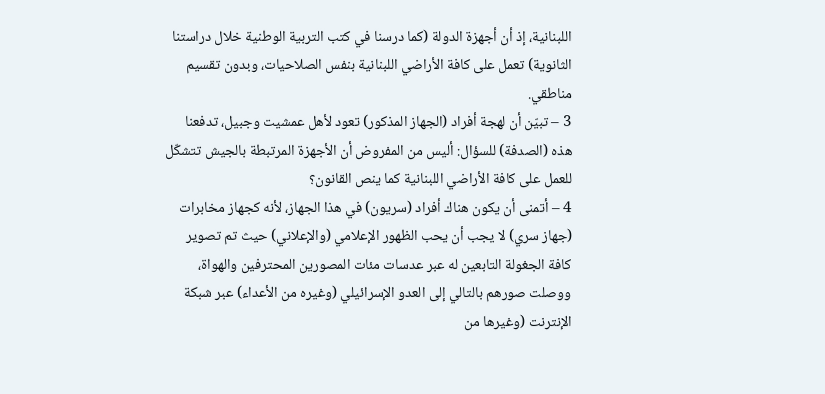اللبنانية، إذ أن أجهزة الدولة (كما درسنا في كتب التربية الوطنية خلال دراستنا الثانوية) تعمل على كافة الأراضي اللبنانية بنفس الصلاحيات، وبدون تقسيم مناطقي.
3 – تبيّن أن لهجة أفراد (الجهاز المذكور) تعود لأهل عمشيت وجبيل، تدفعنا هذه (الصدفة) للسؤال: أليس من المفروض أن الأجهزة المرتبطة بالجيش تتشكّل للعمل على كافة الأراضي اللبنانية كما ينص القانون؟
4 – أتمنى أن يكون هناك أفراد (سريون) في هذا الجهاز، لأنه كجهاز مخابرات (جهاز سري) لا يجب أن يحب الظهور الإعلامي (والإعلاني) حيث تم تصوير كافة الجغولة التابعين له عبر عدسات مئات المصورين المحترفين والهواة، ووصلت صورهم بالتالي إلى العدو الإسرائيلي (وغيره من الأعداء) عبر شبكة الإنترنت (وغيرها من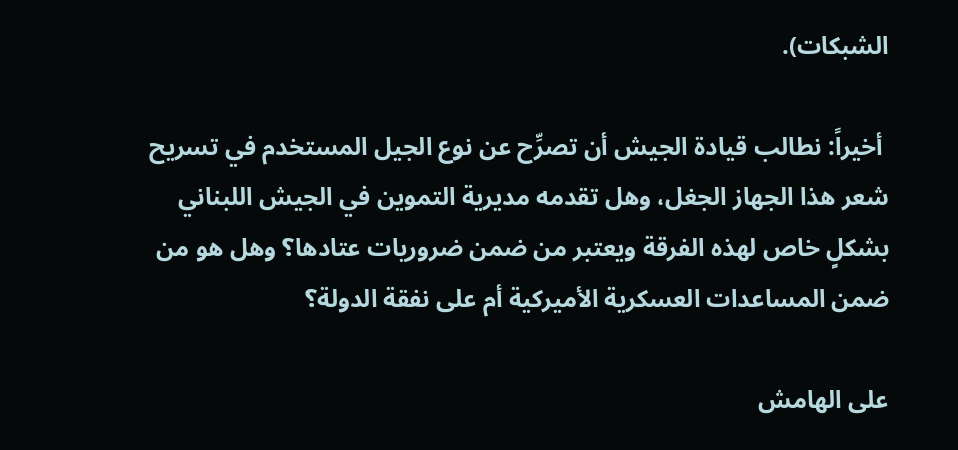الشبكات).

 أخيراً: نطالب قيادة الجيش أن تصرِّح عن نوع الجيل المستخدم في تسريح شعر هذا الجهاز الجغل، وهل تقدمه مديرية التموين في الجيش اللبناني بشكلٍ خاص لهذه الفرقة ويعتبر من ضمن ضروريات عتادها؟ وهل هو من ضمن المساعدات العسكرية الأميركية أم على نفقة الدولة؟

على الهامش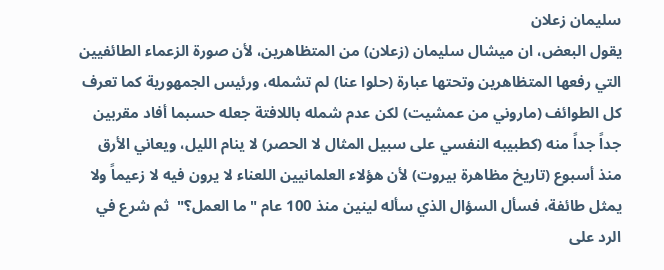سليمان زعلان
يقول البعض، ان ميشال سليمان (زعلان) من المتظاهرين، لأن صورة الزعماء الطائفيين التي رفعها المتظاهرين وتحتها عبارة (حلوا عنا) لم تشمله، ورئيس الجمهورية كما تعرف كل الطوائف (ماروني من عمشيت) لكن عدم شمله باللافتة جعله حسبما أفاد مقربين جداً جداً منه (كطبيبه النفسي على سبيل المثال لا الحصر) لا ينام الليل، ويعاني الأرق منذ أسبوع (تاريخ مظاهرة بيروت) لأن هؤلاء العلمانيين اللعناء لا يرون فيه لا زعيماً ولا يمثل طائفة، فسأل السؤال الذي سأله لينين منذ 100 عام "ما العمل؟"  ثم شرع في الرد على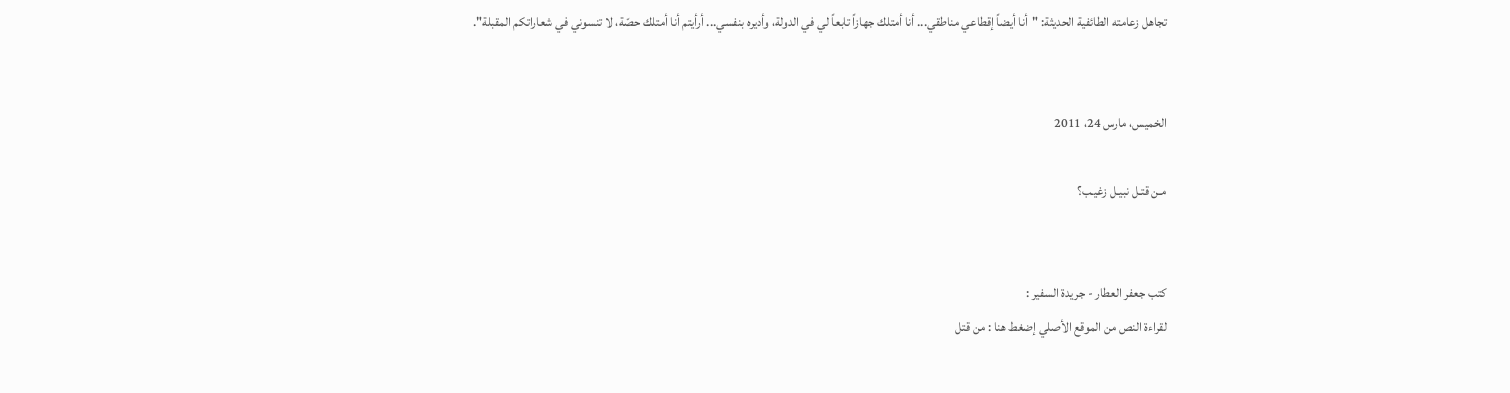تجاهل زعامته الطائفية الحديثة: "أنا أيضاً إقطاعي مناطقي... أنا أمتلك جهازاً تابعاً لي في الدولة، وأديره بنفسي... أرأيتم أنا أمتلك حصّة، لا تنسوني في شعاراتكم المقبلة".


الخميس، مارس 24، 2011

مـن قتـل نبيـل زغيـب؟


كتب جعفر العطار - جريدة السفير :
لقراءة النص من الموقع الأصلي إضغط هنا : من قتل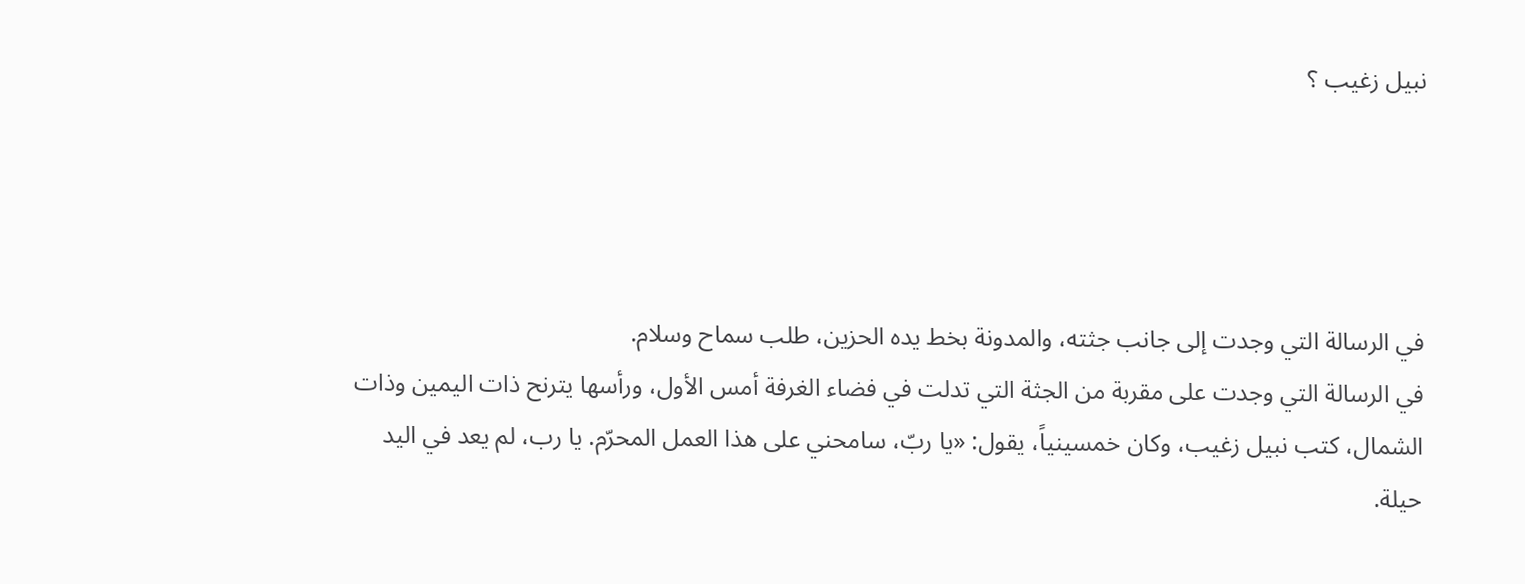نبيل زغيب ؟




في الرسالة التي وجدت إلى جانب جثته، والمدونة بخط يده الحزين، طلب سماح وسلام.
في الرسالة التي وجدت على مقربة من الجثة التي تدلت في فضاء الغرفة أمس الأول، ورأسها يترنح ذات اليمين وذات الشمال، كتب نبيل زغيب، وكان خمسينياً، يقول: «يا ربّ، سامحني على هذا العمل المحرّم. يا رب، لم يعد في اليد حيلة.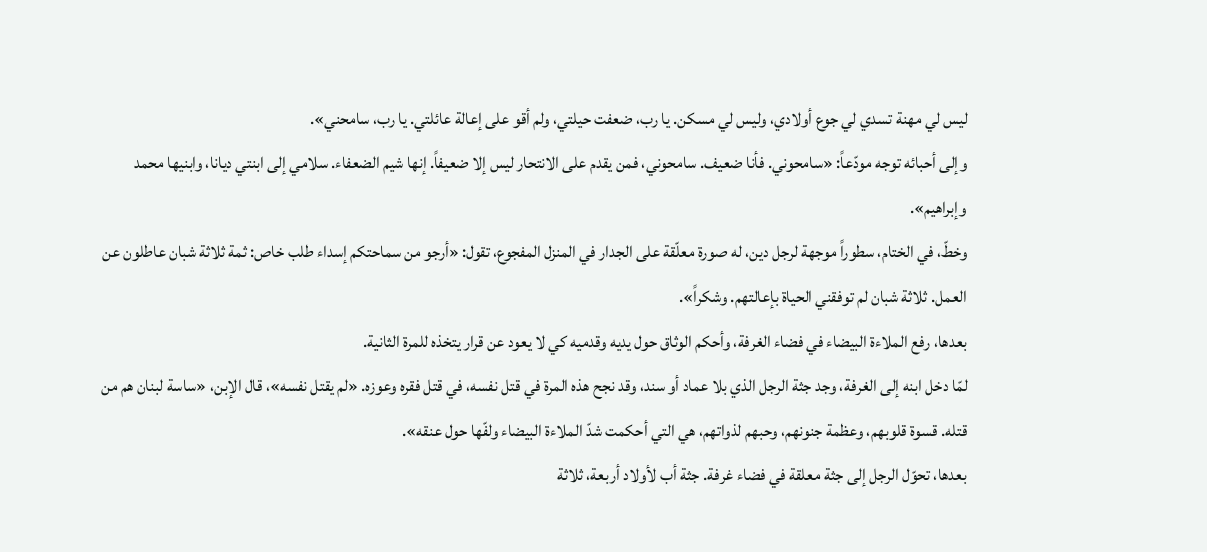ليس لي مهنة تسدي لي جوع أولادي، وليس لي مسكن. يا رب، ضعفت حيلتي، ولم أقو على إعالة عائلتي. يا رب، سامحني».
وإلى أحبائه توجه مودّعاً: «سامحوني. فأنا ضعيف. سامحوني، فمن يقدم على الانتحار ليس إلا ضعيفاً. إنها شيم الضعفاء. سلامي إلى ابنتي ديانا، وابنيها محمد وإبراهيم».
وخطّ، في الختام، سطوراً موجهة لرجل دين، له صورة معلّقة على الجدار في المنزل المفجوع، تقول: «أرجو من سماحتكم إسداء طلب خاص: ثمة ثلاثة شبان عاطلون عن العمل. ثلاثة شبان لم توفقني الحياة بإعالتهم. وشكراً».
بعدها، رفع الملاءة البيضاء في فضاء الغرفة، وأحكم الوثاق حول يديه وقدميه كي لا يعود عن قرار يتخذه للمرة الثانية.
لمّا دخل ابنه إلى الغرفة، وجد جثة الرجل الذي بلا عماد أو سند، وقد نجح هذه المرة في قتل نفسه، في قتل فقره وعوزه. «لم يقتل نفسه»، قال الإبن، «ساسة لبنان هم من قتله. قسوة قلوبهم، وعظمة جنونهم، وحبهم لذواتهم، هي التي أحكمت شدّ الملاءة البيضاء ولفّها حول عنقه».
بعدها، تحوّل الرجل إلى جثة معلقة في فضاء غرفة. جثة أب لأولاد أربعة، ثلاثة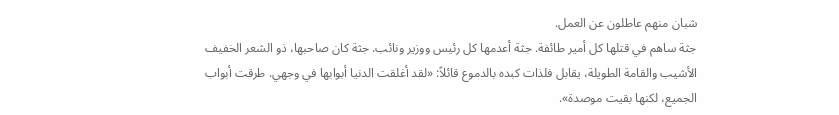شبان منهم عاطلون عن العمل.
جثة ساهم في قتلها كل أمير طائفة. جثة أعدمها كل رئيس ووزير ونائب. جثة كان صاحبها، ذو الشعر الخفيف الأشيب والقامة الطويلة، يقابل فلذات كبده بالدموع قائلاً: «لقد أغلقت الدنيا أبوابها في وجهي. طرقت أبواب الجميع، لكنها بقيت موصدة».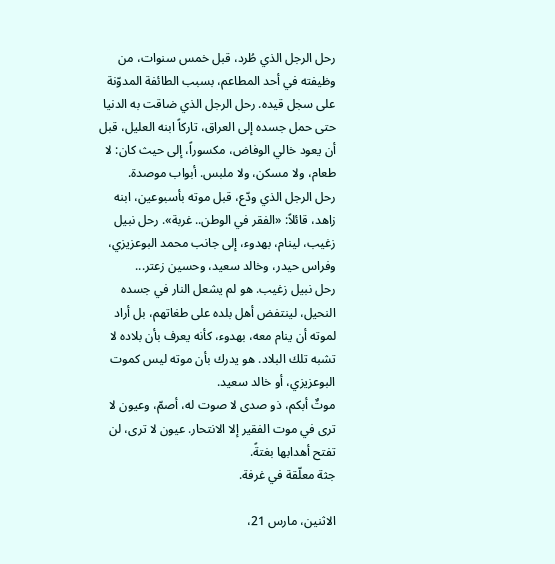رحل الرجل الذي طُرد، قبل خمس سنوات، من وظيفته في أحد المطاعم، بسبب الطائفة المدوّنة على سجل قيده. رحل الرجل الذي ضاقت به الدنيا حتى حمل جسده إلى العراق، تاركاً ابنه العليل، قبل أن يعود خالي الوفاض، مكسوراً، إلى حيث كان: لا طعام، ولا مسكن، ولا ملبس. أبواب موصدة.
رحل الرجل الذي ودّع، قبل موته بأسبوعين، ابنه زاهد، قائلاً: «الفقر في الوطن.. غربة». رحل نبيل زغيب، لينام، بهدوء، إلى جانب محمد البوعزيزي، وفراس حيدر، وخالد سعيد، وحسين زعتر...
رحل نبيل زغيب. هو لم يشعل النار في جسده النحيل، لينتفض أهل بلده على طغاتهم، بل أراد لموته أن ينام معه، بهدوء، كأنه يعرف بأن بلاده لا تشبه تلك البلاد. هو يدرك بأن موته ليس كموت البوعزيزي، أو خالد سعيد.
موتٌ أبكم، ذو صدى لا صوت له، أصمّ، وعيون لا ترى في موت الفقير إلا الانتحار. عيون لا ترى، لن تفتح أهدابها بغتةً.
جثة معلّقة في غرفة.

الاثنين، مارس 21،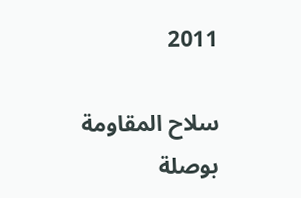2011

سلاح المقاومة بوصلة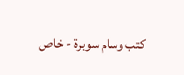كتب وسام سوبرة - خاص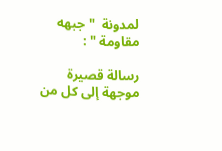لمدونة  "جبهه مقاومة " :

رسالة قصيرة موجهة إلى كل من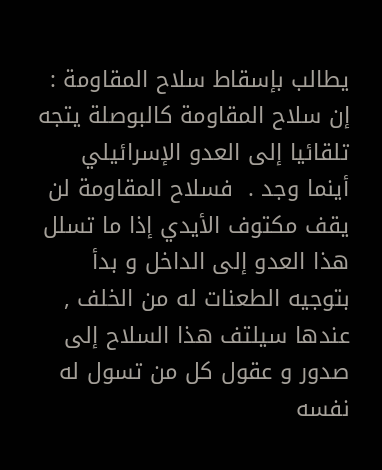يطالب بإسقاط سلاح المقاومة :
إن سلاح المقاومة كالبوصلة يتجه تلقائيا إلى العدو الإسرائيلي أينما وجد .  فسلاح المقاومة لن يقف مكتوف الأيدي إذا ما تسلل هذا العدو إلى الداخل و بدأ بتوجيه الطعنات له من الخلف ,  عندها سيلتف هذا السلاح إلى صدور و عقول كل من تسول له نفسه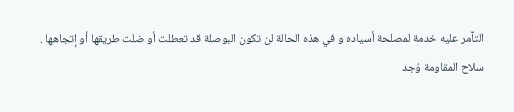التآمر عليه خدمة لمصلحة أسياده و في هذه الحالة لن تكون البوصلة قد تعطلت أو ضلت طريقها أو إتجاهها .
سلاح المقاومة وُجد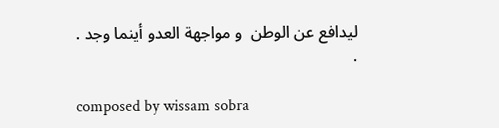ليدافع عن الوطن  و مواجهة العدو أينما وجد .
.

composed by wissam sobra